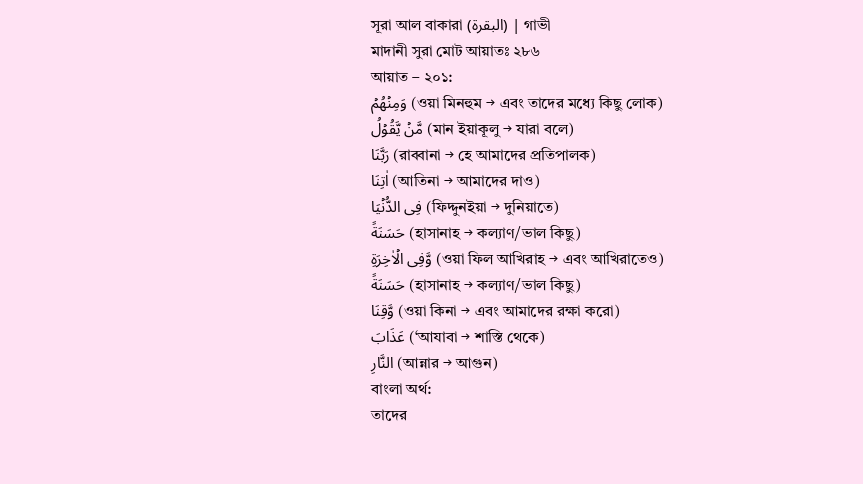সূরা আল বাকারা (البقرة) | গাভী
মাদানী সুরা মোট আয়াতঃ ২৮৬
আয়াত – ২০১:
وَمِنۡهُمۡ (ওয়া মিনহুম → এবং তাদের মধ্যে কিছু লোক)
مَّنۡ يَّقُوۡلُ (মান ইয়াকূলু → যারা বলে)
رَبَّنَا (রাব্বানা → হে আমাদের প্রতিপালক)
اٰتِنَا (আতিনা → আমাদের দাও)
فِى الدُّنۡيَا (ফিদ্দুনইয়া → দুনিয়াতে)
حَسَنَةً (হাসানাহ → কল্যাণ/ভাল কিছু)
وَّفِى الۡاٰخِرَةِ (ওয়া ফিল আখিরাহ → এবং আখিরাতেও)
حَسَنَةً (হাসানাহ → কল্যাণ/ভাল কিছু)
وَّقِنَا (ওয়া কিনা → এবং আমাদের রক্ষা করো)
عَذَابَ (‘আযাবা → শাস্তি থেকে)
النَّارِ (আন্নার → আগুন)
বাংলা অর্থ:
তাদের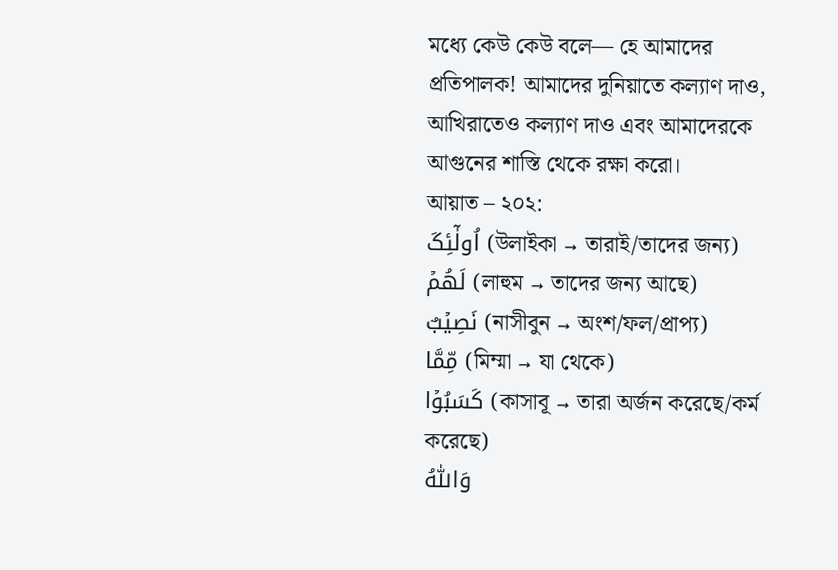মধ্যে কেউ কেউ বলে— হে আমাদের প্রতিপালক! আমাদের দুনিয়াতে কল্যাণ দাও, আখিরাতেও কল্যাণ দাও এবং আমাদেরকে আগুনের শাস্তি থেকে রক্ষা করো।
আয়াত – ২০২:
اُولٰٓئِکَ (উলাইকা → তারাই/তাদের জন্য)
لَهُمۡ (লাহুম → তাদের জন্য আছে)
نَصِیۡبٌ (নাসীবুন → অংশ/ফল/প্রাপ্য)
مِّمَّا (মিম্মা → যা থেকে)
كَسَبُوۡا (কাসাবূ → তারা অর্জন করেছে/কর্ম করেছে)
وَاللّٰہُ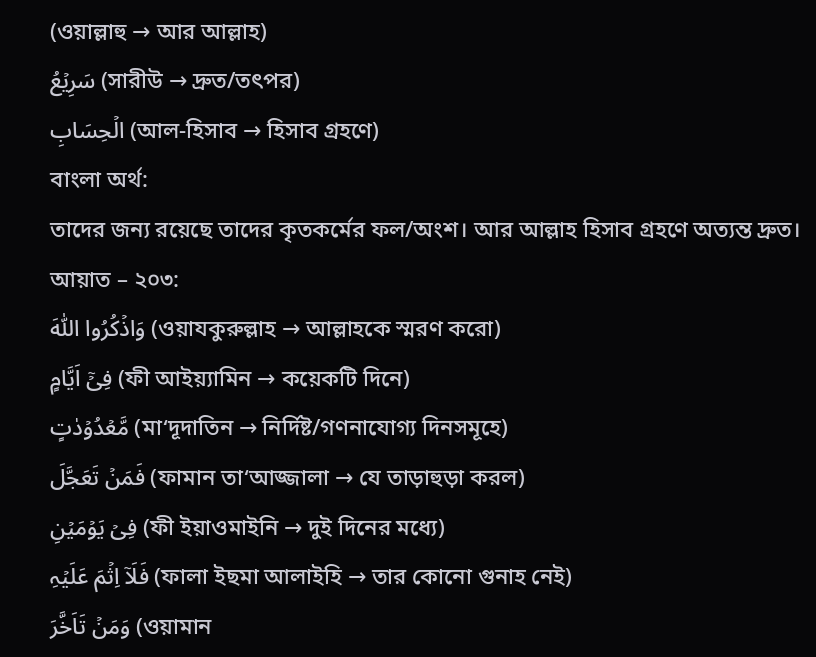(ওয়াল্লাহু → আর আল্লাহ)
سَرِیۡعُ (সারীউ → দ্রুত/তৎপর)
الۡحِسَابِ (আল-হিসাব → হিসাব গ্রহণে)
বাংলা অর্থ:
তাদের জন্য রয়েছে তাদের কৃতকর্মের ফল/অংশ। আর আল্লাহ হিসাব গ্রহণে অত্যন্ত দ্রুত।
আয়াত – ২০৩:
وَاذۡکُرُوا اللّٰہَ (ওয়াযকুরুল্লাহ → আল্লাহকে স্মরণ করো)
فِیۡۤ اَیَّامٍ (ফী আইয়্যামিন → কয়েকটি দিনে)
مَّعۡدُوۡدٰتٍ (মা‘দূদাতিন → নির্দিষ্ট/গণনাযোগ্য দিনসমূহে)
فَمَنۡ تَعَجَّلَ (ফামান তা‘আজ্জালা → যে তাড়াহুড়া করল)
فِیۡ یَوۡمَیۡنِ (ফী ইয়াওমাইনি → দুই দিনের মধ্যে)
فَلَاۤ اِثۡمَ عَلَیۡہِ (ফালা ইছমা আলাইহি → তার কোনো গুনাহ নেই)
وَمَنۡ تَاَخَّرَ (ওয়ামান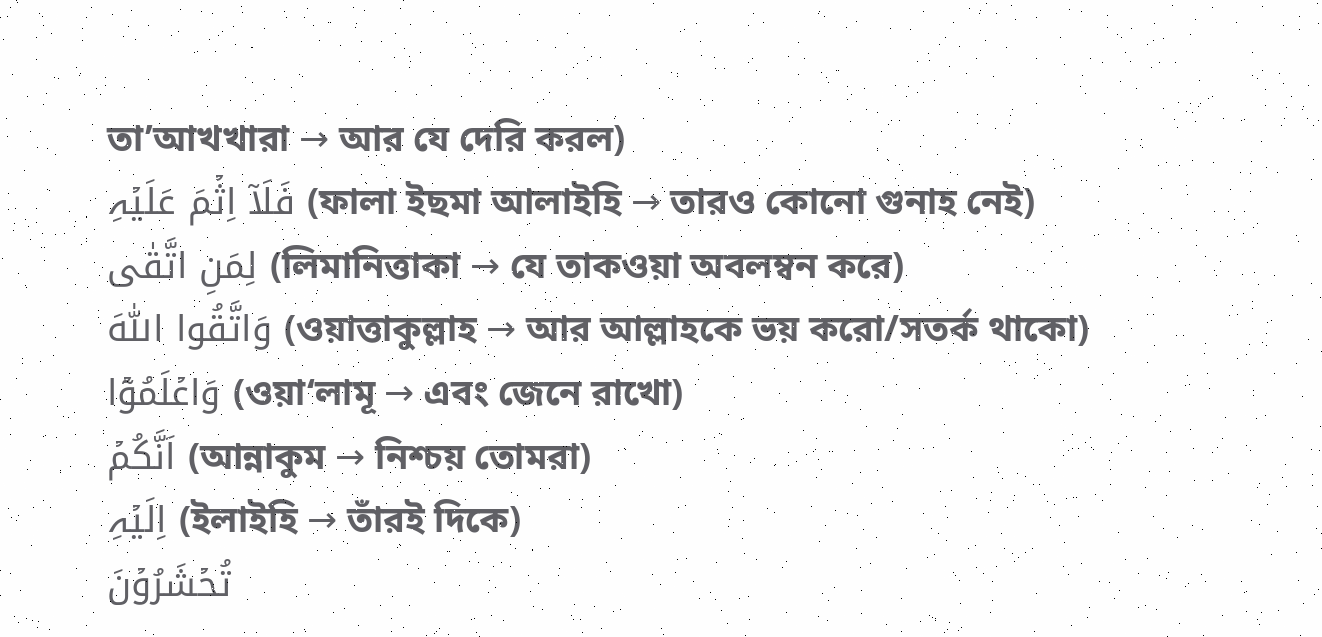তা’আখখারা → আর যে দেরি করল)
فَلَاۤ اِثۡمَ عَلَیۡہِ (ফালা ইছমা আলাইহি → তারও কোনো গুনাহ নেই)
لِمَنِ اتَّقٰی (লিমানিত্তাকা → যে তাকওয়া অবলম্বন করে)
وَاتَّقُوا اللّٰہَ (ওয়াত্তাকুল্লাহ → আর আল্লাহকে ভয় করো/সতর্ক থাকো)
وَاعۡلَمُوۡۤا (ওয়া‘লামূ → এবং জেনে রাখো)
اَنَّکُمۡ (আন্নাকুম → নিশ্চয় তোমরা)
اِلَیۡہِ (ইলাইহি → তাঁরই দিকে)
تُحۡشَرُوۡنَ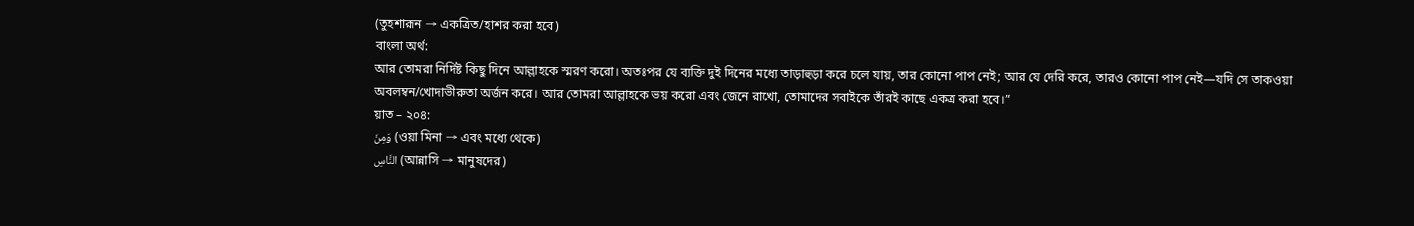(তুহশারূন → একত্রিত/হাশর করা হবে)
বাংলা অর্থ:
আর তোমরা নির্দিষ্ট কিছু দিনে আল্লাহকে স্মরণ করো। অতঃপর যে ব্যক্তি দুই দিনের মধ্যে তাড়াহুড়া করে চলে যায়, তার কোনো পাপ নেই; আর যে দেরি করে, তারও কোনো পাপ নেই—যদি সে তাকওয়া অবলম্বন/খোদাভীরুতা অর্জন করে। আর তোমরা আল্লাহকে ভয় করো এবং জেনে রাখো, তোমাদের সবাইকে তাঁরই কাছে একত্র করা হবে।”
য়াত – ২০৪:
وَمِنَ (ওয়া মিনা → এবং মধ্যে থেকে)
النَّاسِ (আন্নাসি → মানুষদের)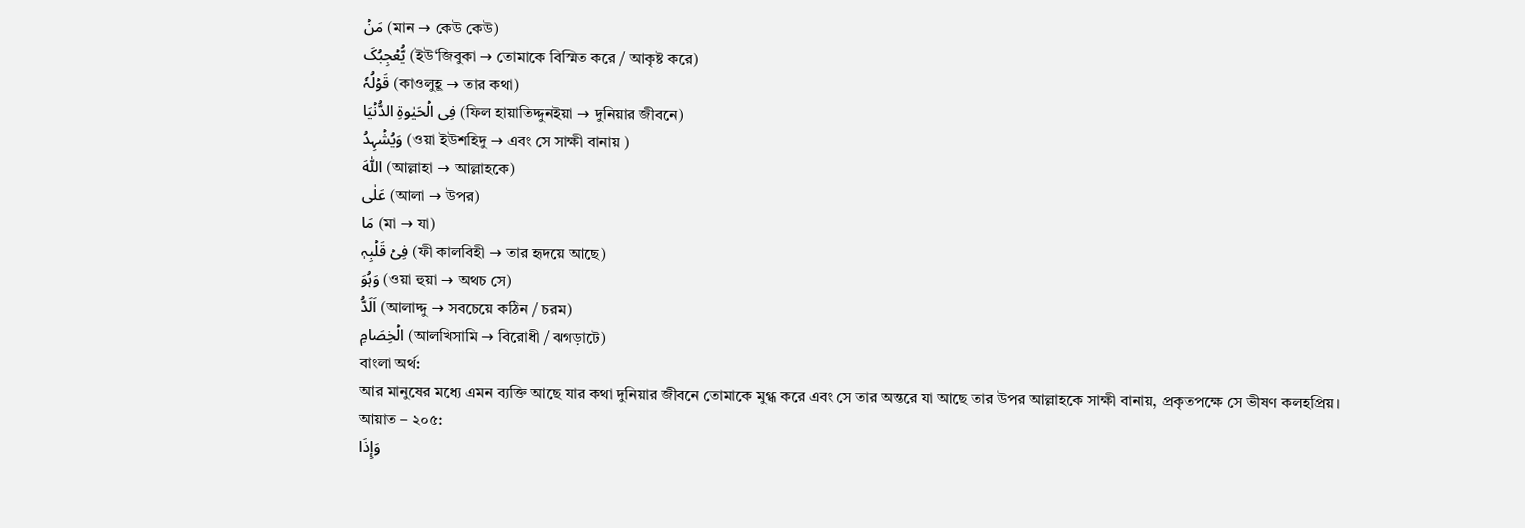مَنۡ (মান → কেউ কেউ)
یُّعۡجِبُکَ (ইউ‘জিবুকা → তোমাকে বিস্মিত করে / আকৃষ্ট করে)
قَوۡلُہٗ (কাওলুহূ → তার কথা)
فِی الۡحَیٰوۃِ الدُّنۡیَا (ফিল হায়াতিদ্দুনইয়া → দুনিয়ার জীবনে)
وَیُشۡہِدُ (ওয়া ইউশহিদু → এবং সে সাক্ষী বানায় )
اللّٰہَ (আল্লাহা → আল্লাহকে)
عَلٰی (আলা → উপর)
مَا (মা → যা)
فِیۡ قَلۡبِہٖ (ফী কালবিহী → তার হৃদয়ে আছে)
وَہُوَ (ওয়া হুয়া → অথচ সে)
اَلَدُّ (আলাদ্দু → সবচেয়ে কঠিন / চরম)
الۡخِصَامِ (আলখিসামি → বিরোধী / ঝগড়াটে)
বাংলা অর্থ:
আর মানুষের মধ্যে এমন ব্যক্তি আছে যার কথা দুনিয়ার জীবনে তোমাকে মুগ্ধ করে এবং সে তার অন্তরে যা আছে তার উপর আল্লাহকে সাক্ষী বানায়, প্রকৃতপক্ষে সে ভীষণ কলহপ্রিয়।
আয়াত – ২০৫:
وَإِذَا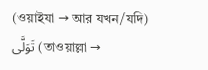(ওয়াইযা → আর যখন/যদি)
تَوَلَّى (তাওয়াল্লা →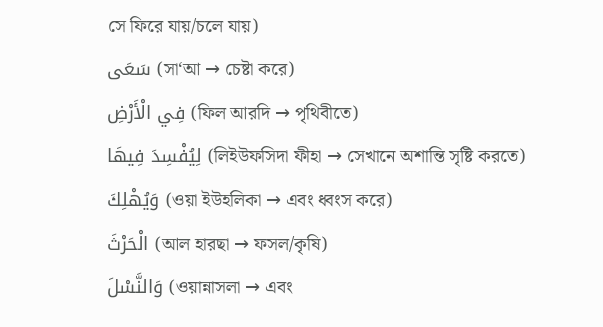সে ফিরে যায়/চলে যায়)
سَعَى (সা‘আ → চেষ্টা করে)
فِي الْأَرْضِ (ফিল আরদি → পৃথিবীতে)
لِيُفْسِدَ فِيهَا (লিইউফসিদা ফীহা → সেখানে অশান্তি সৃষ্টি করতে)
وَيُهْلِكَ (ওয়া ইউহলিকা → এবং ধ্বংস করে)
الْحَرْثَ (আল হারছা → ফসল/কৃষি)
وَالنَّسْلَ (ওয়ান্নাসলা → এবং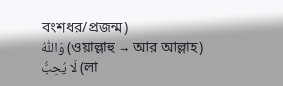বংশধর/প্রজন্ম)
وَاللّٰهُ (ওয়াল্লাহু → আর আল্লাহ)
لَا يُحِبُّ (লা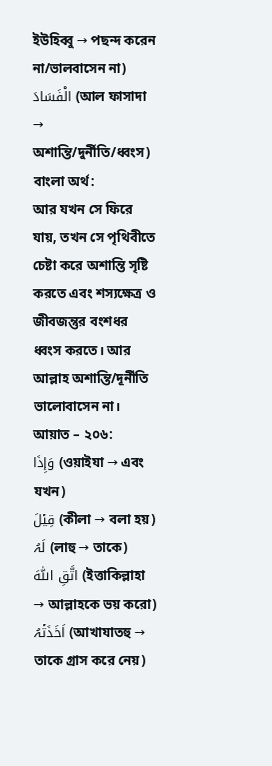ইউহিব্বু → পছন্দ করেন না/ভালবাসেন না)
الْفَسَادَ (আল ফাসাদা → অশান্তি/দুর্নীতি/ধ্বংস)
বাংলা অর্থ:
আর যখন সে ফিরে যায়, তখন সে পৃথিবীতে চেষ্টা করে অশান্তি সৃষ্টি করতে এবং শস্যক্ষেত্র ও জীবজন্তুর বংশধর ধ্বংস করতে। আর আল্লাহ অশান্তি/দূর্নীতি ভালোবাসেন না।
আয়াত – ২০৬:
وَإِذَا (ওয়াইযা → এবং যখন)
قِیۡلَ (কীলা → বলা হয়)
لَہُ (লাহু → তাকে)
اتَّقِ اللّٰہَ (ইত্তাকিল্লাহা → আল্লাহকে ভয় করো)
اَخَذَتۡہُ (আখাযাতহু → তাকে গ্রাস করে নেয়)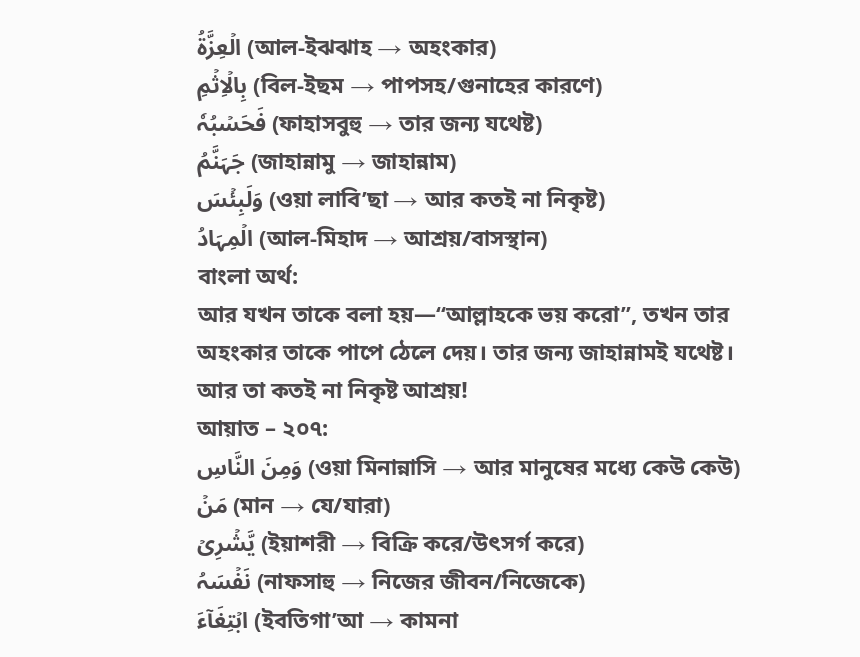الۡعِزَّۃُ (আল-ইঝঝাহ → অহংকার)
بِالۡاِثۡمِ (বিল-ইছম → পাপসহ/গুনাহের কারণে)
فَحَسۡبُہٗ (ফাহাসবুহু → তার জন্য যথেষ্ট)
جَہَنَّمُ (জাহান্নামু → জাহান্নাম)
وَلَبِئۡسَ (ওয়া লাবি’ছা → আর কতই না নিকৃষ্ট)
الۡمِہَادُ (আল-মিহাদ → আশ্রয়/বাসস্থান)
বাংলা অর্থ:
আর যখন তাকে বলা হয়—“আল্লাহকে ভয় করো”, তখন তার অহংকার তাকে পাপে ঠেলে দেয়। তার জন্য জাহান্নামই যথেষ্ট। আর তা কতই না নিকৃষ্ট আশ্রয়!
আয়াত – ২০৭:
وَمِنَ النَّاسِ (ওয়া মিনান্নাসি → আর মানুষের মধ্যে কেউ কেউ)
مَنۡ (মান → যে/যারা)
یَّشۡرِیۡ (ইয়াশরী → বিক্রি করে/উৎসর্গ করে)
نَفۡسَہُ (নাফসাহু → নিজের জীবন/নিজেকে)
ابۡتِغَآءَ (ইবতিগা’আ → কামনা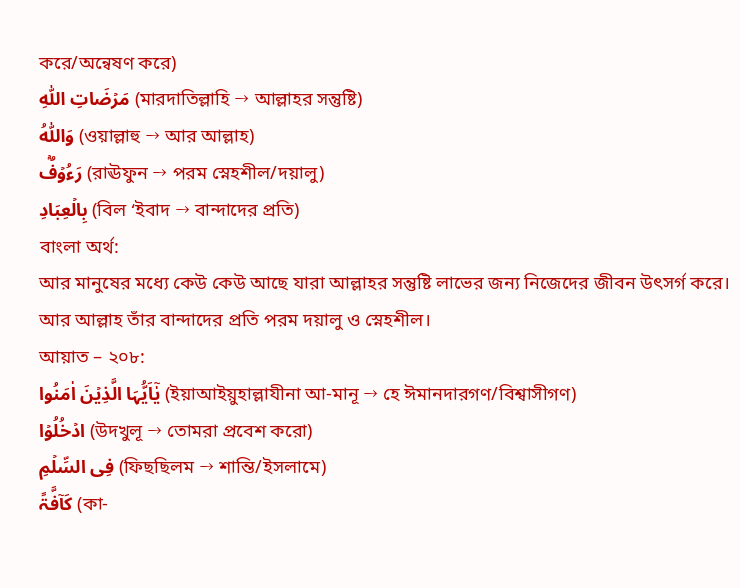করে/অন্বেষণ করে)
مَرۡضَاتِ اللّٰہِ (মারদাতিল্লাহি → আল্লাহর সন্তুষ্টি)
وَاللّٰہُ (ওয়াল্লাহু → আর আল্লাহ)
رَءُوۡفٌۢ (রাঊফুন → পরম স্নেহশীল/দয়ালু)
بِالۡعِبَادِ (বিল ‘ইবাদ → বান্দাদের প্রতি)
বাংলা অর্থ:
আর মানুষের মধ্যে কেউ কেউ আছে যারা আল্লাহর সন্তুষ্টি লাভের জন্য নিজেদের জীবন উৎসর্গ করে। আর আল্লাহ তাঁর বান্দাদের প্রতি পরম দয়ালু ও স্নেহশীল।
আয়াত – ২০৮:
یٰۤاَیُّہَا الَّذِیۡنَ اٰمَنُوا (ইয়াআইয়ুহাল্লাযীনা আ-মানূ → হে ঈমানদারগণ/বিশ্বাসীগণ)
ادۡخُلُوۡا (উদখুলূ → তোমরা প্রবেশ করো)
فِی السِّلۡمِ (ফিছছিলম → শান্তি/ইসলামে)
کَآفَّۃً (কা-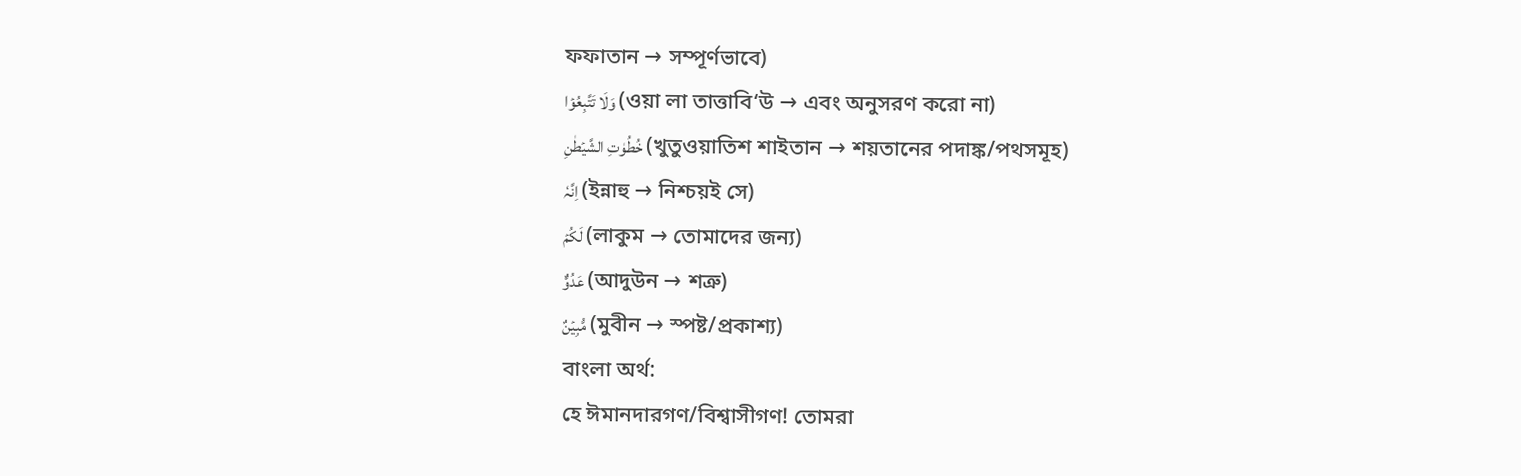ফফাতান → সম্পূর্ণভাবে)
وَلَا تَتَّبِعُوۡا (ওয়া লা তাত্তাবি‘উ → এবং অনুসরণ করো না)
خُطُوٰتِ الشَّیۡطٰنِ (খুতুওয়াতিশ শাইতান → শয়তানের পদাঙ্ক/পথসমূহ)
اِنَّہٗ (ইন্নাহু → নিশ্চয়ই সে)
لَکُمۡ (লাকুম → তোমাদের জন্য)
عَدُوٌّ (আদুউন → শত্রু)
مُّبِیۡنٌ (মুবীন → স্পষ্ট/প্রকাশ্য)
বাংলা অর্থ:
হে ঈমানদারগণ/বিশ্বাসীগণ! তোমরা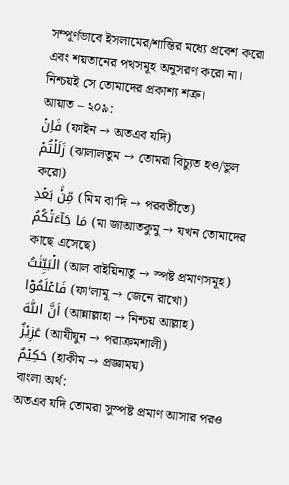সম্পূর্ণভাবে ইসলামের/শান্তির মধ্যে প্রবেশ করো এবং শয়তানের পথসমূহ অনুসরণ করো না। নিশ্চয়ই সে তোমাদের প্রকাশ্য শত্রু।
আয়াত – ২০৯:
فَاِنۡ (ফাইন → অতএব যদি)
زَلَلۡتُمۡ (ঝালালতুম → তোমরা বিচ্যুত হও/ভুল করো)
مِّنۡۢ بَعۡدِ (মিম বা‘দি → পরবর্তীতে)
مَا جَآءَتۡکُمُ (মা জাআতকুমু → যখন তোমাদের কাছে এসেছে)
الۡبَیِّنٰتُ (আল বাইয়িনাতু → স্পষ্ট প্রমাণসমূহ)
فَاعۡلَمُوۡۤا (ফা‘লামূ → জেনে রাখো)
اَنَّ اللّٰہَ (আন্নাল্লাহা → নিশ্চয় আল্লাহ)
عَزِیۡزٌ (আযীযুন → পরাক্রমশালী)
حَکِیۡمٌ (হাকীম → প্রজ্ঞাময়)
বাংলা অর্থ:
অতএব যদি তোমরা সুস্পষ্ট প্রমাণ আসার পরও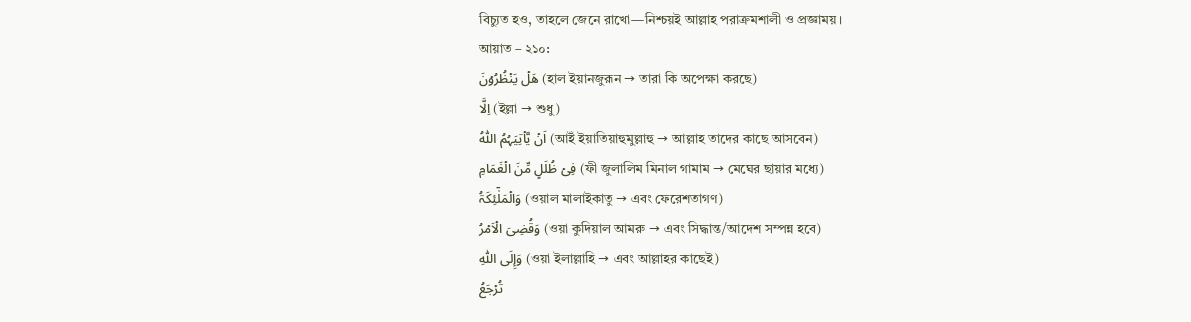বিচ্যুত হও, তাহলে জেনে রাখো—নিশ্চয়ই আল্লাহ পরাক্রমশালী ও প্রজ্ঞাময়।
আয়াত – ২১০:
هَلۡ یَنۡظُرُوۡنَ (হাল ইয়ানজুরূন → তারা কি অপেক্ষা করছে)
اِلَّا (ইল্লা → শুধু)
اَنۡ یَّاۡتِیَہُمُ اللّٰہُ (আইঁ ইয়াতিয়াহুমুল্লাহু → আল্লাহ তাদের কাছে আসবেন)
فِیۡ ظُلَلٍ مِّنَ الۡغَمَامِ (ফী জুলালিম মিনাল গামাম → মেঘের ছায়ার মধ্যে)
وَالۡمَلٰٓئِکَۃُ (ওয়াল মালাইকাতু → এবং ফেরেশতাগণ)
وَقُضِیَ الۡاَمۡرُ (ওয়া কুদিয়াল আমরু → এবং সিদ্ধান্ত/আদেশ সম্পন্ন হবে)
وَإِلَی اللّٰہِ (ওয়া ইলাল্লাহি → এবং আল্লাহর কাছেই)
تُرۡجَعُ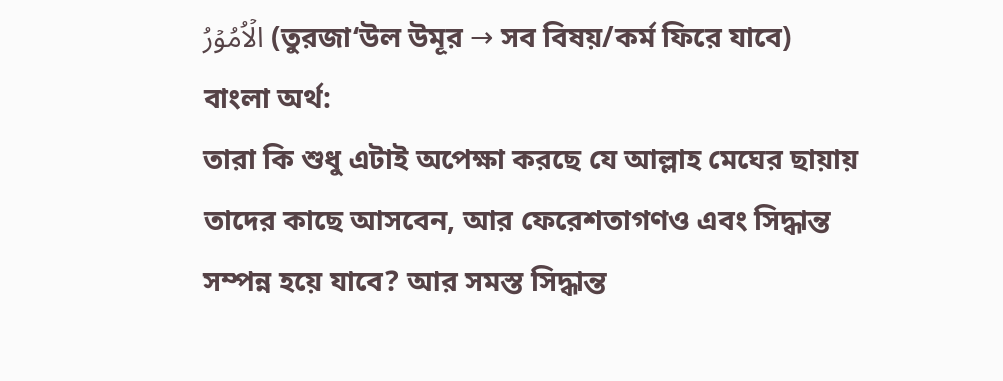الۡاُمُوۡرُ (তুরজা‘উল উমূর → সব বিষয়/কর্ম ফিরে যাবে)
বাংলা অর্থ:
তারা কি শুধু এটাই অপেক্ষা করছে যে আল্লাহ মেঘের ছায়ায় তাদের কাছে আসবেন, আর ফেরেশতাগণও এবং সিদ্ধান্ত সম্পন্ন হয়ে যাবে? আর সমস্ত সিদ্ধান্ত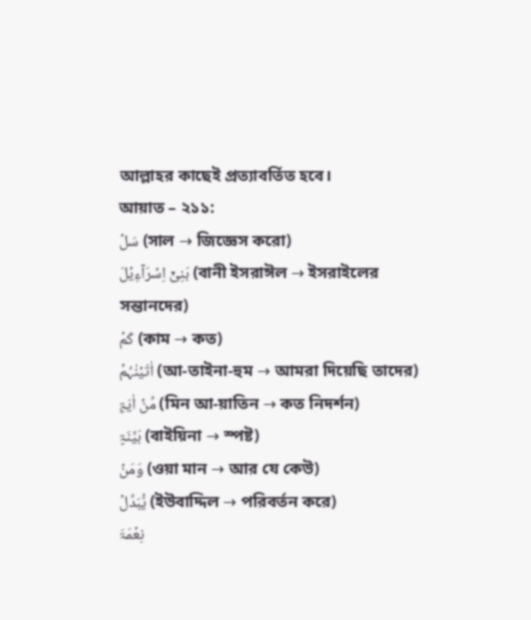আল্লাহর কাছেই প্রত্যাবর্তিত হবে।
আয়াত – ২১১:
سَلۡ (সাল → জিজ্ঞেস করো)
بَنِیۡۤ اِسۡرَآءِیۡلَ (বানী ইসরাঈল → ইসরাইলের সন্তানদের)
کَمۡ (কাম → কত)
اٰتَیۡنٰہُمۡ (আ-তাইনা-হুম → আমরা দিয়েছি তাদের)
مِّنۡ اٰیَۃٍۭ (মিন আ-য়াতিন → কত নিদর্শন)
بَیِّنَۃٍ (বাইয়িনা → স্পষ্ট)
وَمَنۡ (ওয়া মান → আর যে কেউ)
یُّبَدِّلۡ (ইউবাদ্দিল → পরিবর্তন করে)
نِعۡمَۃَ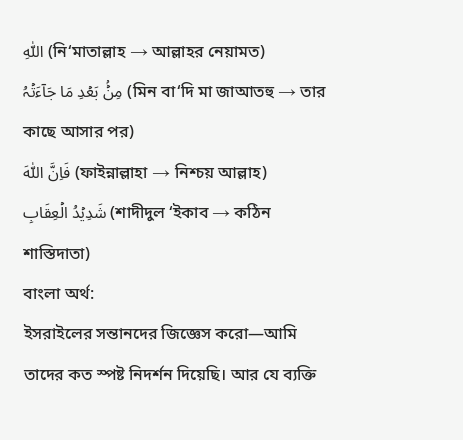اللّٰہِ (নি‘মাতাল্লাহ → আল্লাহর নেয়ামত)
مِنۡۢ بَعۡدِ مَا جَآءَتۡہُ (মিন বা‘দি মা জাআতহু → তার কাছে আসার পর)
فَاِنَّ اللّٰہَ (ফাইন্নাল্লাহা → নিশ্চয় আল্লাহ)
شَدِیۡدُ الۡعِقَابِ (শাদীদুল ‘ইকাব → কঠিন শাস্তিদাতা)
বাংলা অর্থ:
ইসরাইলের সন্তানদের জিজ্ঞেস করো—আমি তাদের কত স্পষ্ট নিদর্শন দিয়েছি। আর যে ব্যক্তি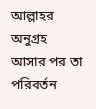আল্লাহর অনুগ্রহ আসার পর তা পরিবর্তন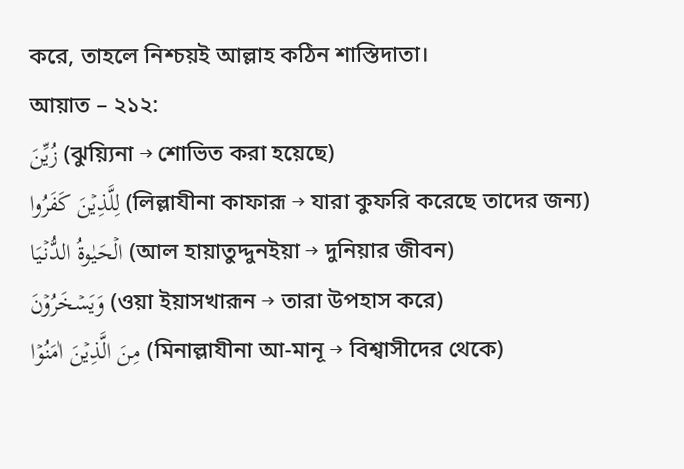করে, তাহলে নিশ্চয়ই আল্লাহ কঠিন শাস্তিদাতা।
আয়াত – ২১২:
زُیِّنَ (ঝুয়্যিনা → শোভিত করা হয়েছে)
لِلَّذِیۡنَ کَفَرُوا (লিল্লাযীনা কাফারূ → যারা কুফরি করেছে তাদের জন্য)
الۡحَیٰوۃُ الدُّنۡیَا (আল হায়াতুদ্দুনইয়া → দুনিয়ার জীবন)
وَیَسۡخَرُوۡنَ (ওয়া ইয়াসখারূন → তারা উপহাস করে)
مِنَ الَّذِیۡنَ اٰمَنُوۡا (মিনাল্লাযীনা আ-মানূ → বিশ্বাসীদের থেকে)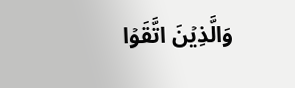وَالَّذِیۡنَ اتَّقَوۡا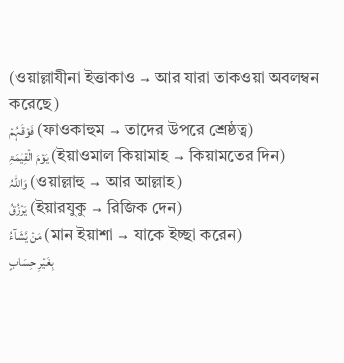(ওয়াল্লাযীনা ইত্তাকাও → আর যারা তাকওয়া অবলম্বন করেছে)
فَوۡقَہُمۡ (ফাওকাহুম → তাদের উপরে শ্রেষ্ঠত্ব)
یَوۡمَ الۡقِیٰمَۃِ (ইয়াওমাল কিয়ামাহ → কিয়ামতের দিন)
وَاللّٰہُ (ওয়াল্লাহু → আর আল্লাহ)
یَرۡزُقُ (ইয়ারযুকু → রিজিক দেন)
مَنۡ یَّشَآءُ (মান ইয়াশা → যাকে ইচ্ছা করেন)
بِغَیۡرِ حِسَابٍ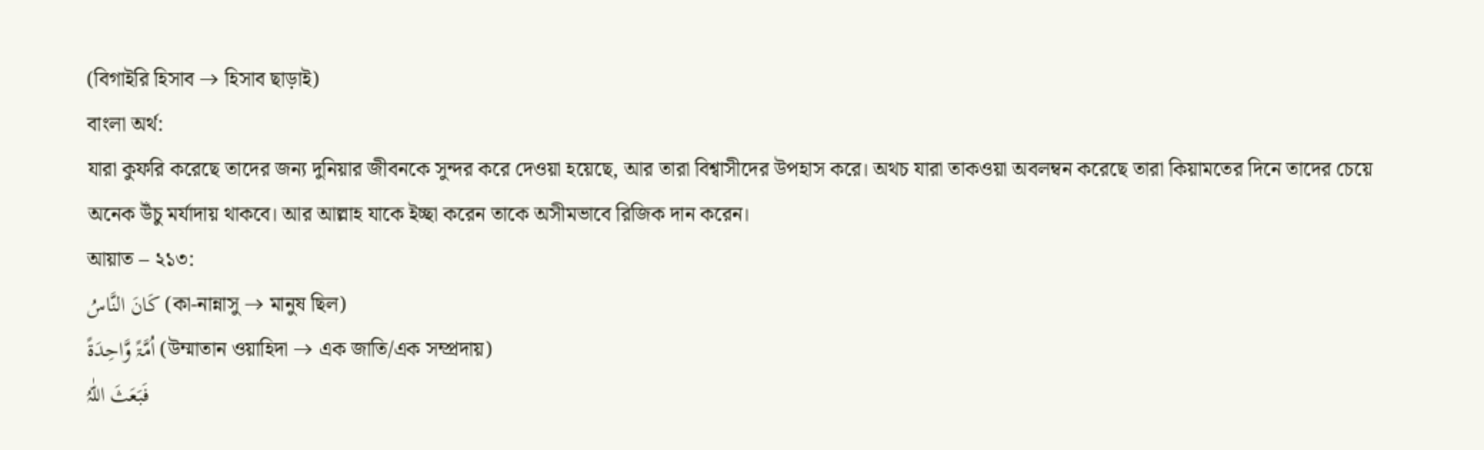(বিগাইরি হিসাব → হিসাব ছাড়াই)
বাংলা অর্থ:
যারা কুফরি করেছে তাদের জন্য দুনিয়ার জীবনকে সুন্দর করে দেওয়া হয়েছে, আর তারা বিশ্বাসীদের উপহাস করে। অথচ যারা তাকওয়া অবলম্বন করেছে তারা কিয়ামতের দিনে তাদের চেয়ে অনেক উঁচু মর্যাদায় থাকবে। আর আল্লাহ যাকে ইচ্ছা করেন তাকে অসীমভাবে রিজিক দান করেন।
আয়াত – ২১৩:
کَانَ النَّاسُ (কা-নান্নাসু → মানুষ ছিল)
اُمَّۃً وَّاحِدَۃً (উম্মাতান ওয়াহিদা → এক জাতি/এক সম্প্রদায়)
فَبَعَثَ اللّٰہُ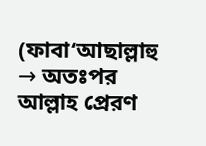(ফাবা‘আছাল্লাহু → অতঃপর আল্লাহ প্রেরণ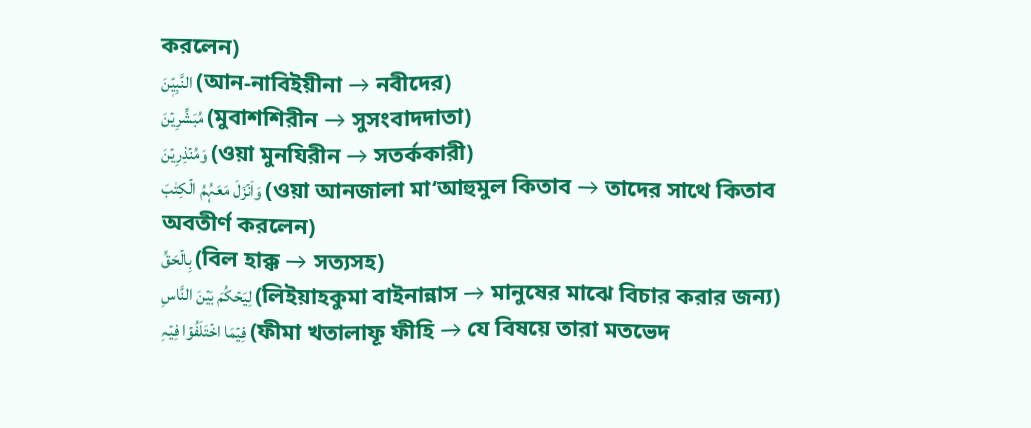করলেন)
النَّبِیّٖنَ (আন-নাবিইয়ীনা → নবীদের)
مُبَشِّرِیۡنَ (মুবাশশিরীন → সুসংবাদদাতা)
وَمُنۡذِرِیۡنَ (ওয়া মুনযিরীন → সতর্ককারী)
وَاَنۡزَلَ مَعَہُمُ الۡکِتٰبَ (ওয়া আনজালা মা‘আহুমুল কিতাব → তাদের সাথে কিতাব অবতীর্ণ করলেন)
بِالۡحَقِّ (বিল হাক্ক → সত্যসহ)
لِیَحۡکُمَ بَیۡنَ النَّاسِ (লিইয়াহকুমা বাইনান্নাস → মানুষের মাঝে বিচার করার জন্য)
فِیۡمَا اخۡتَلَفُوۡا فِیۡہِ (ফীমা খতালাফূ ফীহি → যে বিষয়ে তারা মতভেদ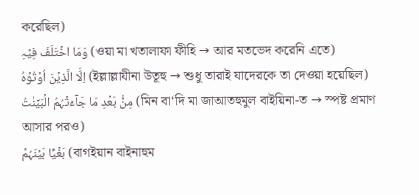করেছিল)
وَمَا اخۡتَلَفَ فِیۡہِ (ওয়া মা খতালাফা ফীহি → আর মতভেদ করেনি এতে)
اِلَّا الَّذِیۡنَ اُوۡتُوۡہُ (ইল্লাল্লাযীনা উতূহু → শুধু তারাই যাদেরকে তা দেওয়া হয়েছিল)
مِنۡۢ بَعۡدِ مَا جَآءَتۡہُمُ الۡبَیِّنٰتُ (মিন বা‘দি মা জাআতহুমুল বাইয়িনা-ত → স্পষ্ট প্রমাণ আসার পরও)
بَغۡیًۢا بَیۡنَہُمۡ (বাগইয়ান বাইনাহুম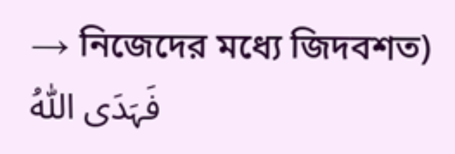→ নিজেদের মধ্যে জিদবশত)
فَہَدَی اللّٰہُ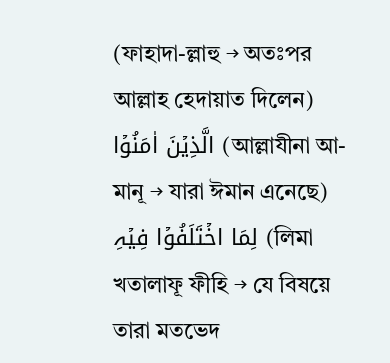(ফাহাদা-ল্লাহু → অতঃপর আল্লাহ হেদায়াত দিলেন)
الَّذِیۡنَ اٰمَنُوۡا (আল্লাযীনা আ-মানূ → যারা ঈমান এনেছে)
لِمَا اخۡتَلَفُوۡا فِیۡہِ (লিমা খতালাফূ ফীহি → যে বিষয়ে তারা মতভেদ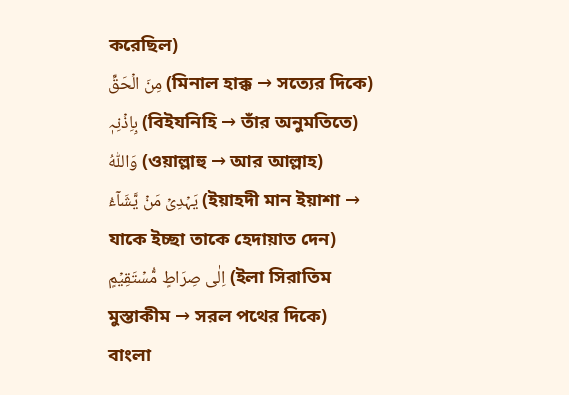করেছিল)
مِنَ الۡحَقِّ (মিনাল হাক্ক → সত্যের দিকে)
بِاِذۡنِہٖ (বিইযনিহি → তাঁর অনুমতিতে)
وَاللّٰہُ (ওয়াল্লাহু → আর আল্লাহ)
یَہۡدِیۡ مَنۡ یَّشَآءُ (ইয়াহদী মান ইয়াশা → যাকে ইচ্ছা তাকে হেদায়াত দেন)
اِلٰی صِرَاطٍ مُّسۡتَقِیۡمٍ (ইলা সিরাতিম মুস্তাকীম → সরল পথের দিকে)
বাংলা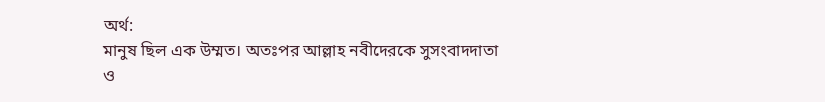অর্থ:
মানুষ ছিল এক উম্মত। অতঃপর আল্লাহ নবীদেরকে সুসংবাদদাতা ও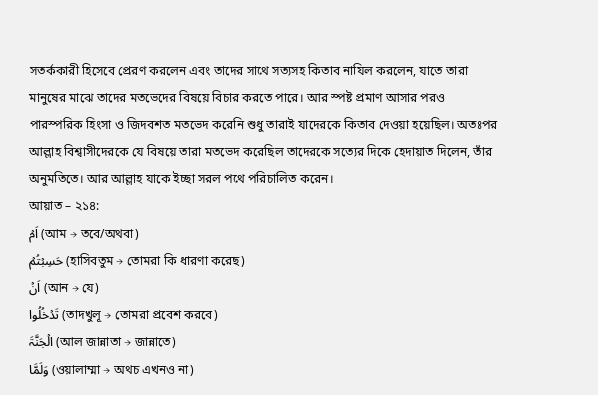সতর্ককারী হিসেবে প্রেরণ করলেন এবং তাদের সাথে সত্যসহ কিতাব নাযিল করলেন, যাতে তারা মানুষের মাঝে তাদের মতভেদের বিষয়ে বিচার করতে পারে। আর স্পষ্ট প্রমাণ আসার পরও পারস্পরিক হিংসা ও জিদবশত মতভেদ করেনি শুধু তারাই যাদেরকে কিতাব দেওয়া হয়েছিল। অতঃপর আল্লাহ বিশ্বাসীদেরকে যে বিষয়ে তারা মতভেদ করেছিল তাদেরকে সত্যের দিকে হেদায়াত দিলেন, তাঁর অনুমতিতে। আর আল্লাহ যাকে ইচ্ছা সরল পথে পরিচালিত করেন।
আয়াত – ২১৪:
اَمۡ (আম → তবে/অথবা)
حَسِبۡتُمۡ (হাসিবতুম → তোমরা কি ধারণা করেছ)
اَنۡ (আন → যে)
تَدۡخُلُوا (তাদখুলূ → তোমরা প্রবেশ করবে)
الۡجَنَّۃَ (আল জান্নাতা → জান্নাতে)
وَلَمَّا (ওয়ালাম্মা → অথচ এখনও না)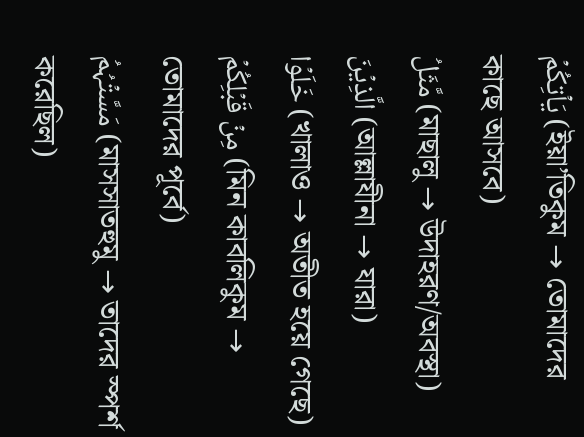یَاۡتِکُمۡ (ইয়া’তিকুম → তোমাদের কাছে আসবে)
مَّثَلُ (মাছালু → উদাহরণ/অবস্থা)
الَّذِیۡنَ (আল্লাযীনা → যারা)
خَلَوۡا (খালাও → অতীত হয়ে গেছে)
مِنۡ قَبۡلِکُمۡ (মিন কাবলিকুম → তোমাদের পূর্বে)
مَسَّتۡہُمُ (মাসসাতহুমু → তাদের স্পর্শ করেছিল)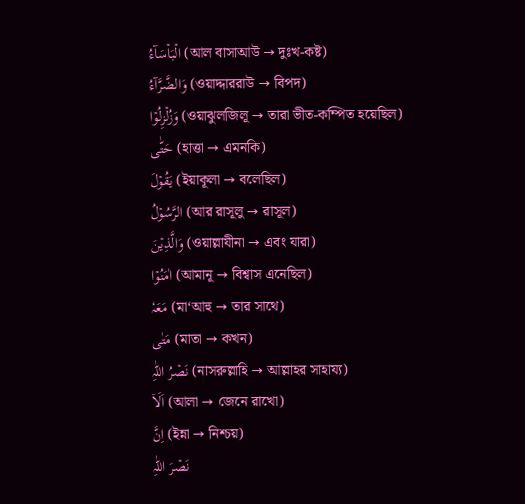الۡبَاۡسَآءُ (আল বাসাআউ → দুঃখ-কষ্ট)
وَالضَّرَّآءُ (ওয়াদ্দাররাউ → বিপদ)
وَزُلۡزِلُوۡا (ওয়াঝুলজিলূ → তারা ভীত-কম্পিত হয়েছিল)
حَتّٰی (হাত্তা → এমনকি)
یَقُوۡلَ (ইয়াকূলা → বলেছিল)
الرَّسُوۡلُ (আর রাসূলু → রাসূল)
وَالَّذِیۡنَ (ওয়াল্লাযীনা → এবং যারা)
اٰمَنُوۡا (আমানূ → বিশ্বাস এনেছিল)
مَعَہٗ (মা‘আহু → তার সাথে)
مَتٰی (মাতা → কখন)
نَصۡرُ اللّٰہِ (নাসরুল্লাহি → আল্লাহর সাহায্য)
اَلَاۤ (আলা → জেনে রাখো)
اِنَّ (ইন্না → নিশ্চয়)
نَصۡرَ اللّٰہِ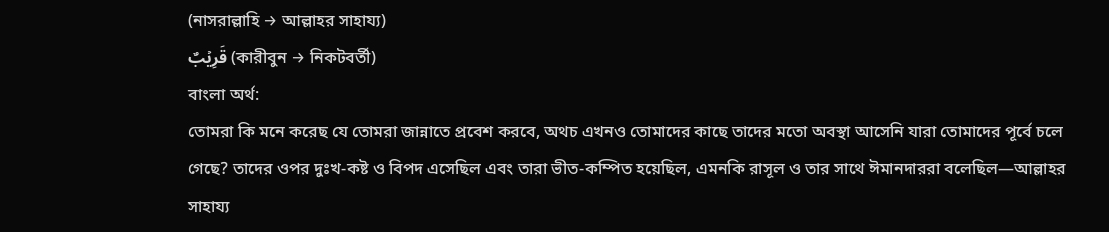(নাসরাল্লাহি → আল্লাহর সাহায্য)
قَرِیۡبٌ (কারীবুন → নিকটবর্তী)
বাংলা অর্থ:
তোমরা কি মনে করেছ যে তোমরা জান্নাতে প্রবেশ করবে, অথচ এখনও তোমাদের কাছে তাদের মতো অবস্থা আসেনি যারা তোমাদের পূর্বে চলে গেছে? তাদের ওপর দুঃখ-কষ্ট ও বিপদ এসেছিল এবং তারা ভীত-কম্পিত হয়েছিল, এমনকি রাসূল ও তার সাথে ঈমানদাররা বলেছিল—আল্লাহর সাহায্য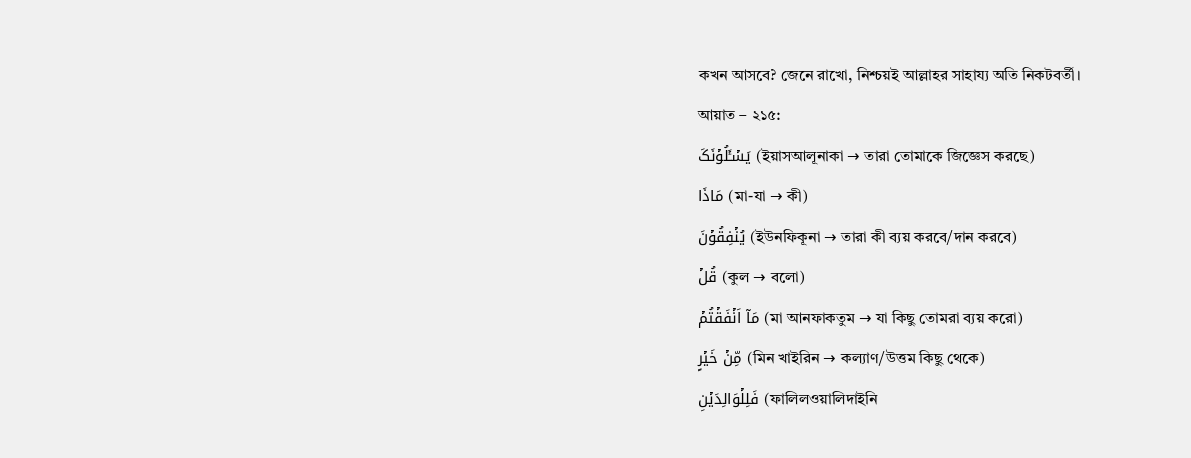কখন আসবে? জেনে রাখো, নিশ্চয়ই আল্লাহর সাহায্য অতি নিকটবর্তী।
আয়াত – ২১৫:
یَسۡـَٔلُوۡنَکَ (ইয়াসআলূনাকা → তারা তোমাকে জিজ্ঞেস করছে)
مَاذَا (মা-যা → কী)
یُنۡفِقُوۡنَ (ইউনফিকূনা → তারা কী ব্যয় করবে/দান করবে)
قُلۡ (কুল → বলো)
مَاۤ اَنۡفَقۡتُمۡ (মা আনফাকতুম → যা কিছু তোমরা ব্যয় করো)
مِّنۡ خَیۡرٍ (মিন খাইরিন → কল্যাণ/উত্তম কিছু থেকে)
فَلِلۡوَالِدَیۡنِ (ফালিলওয়ালিদাইনি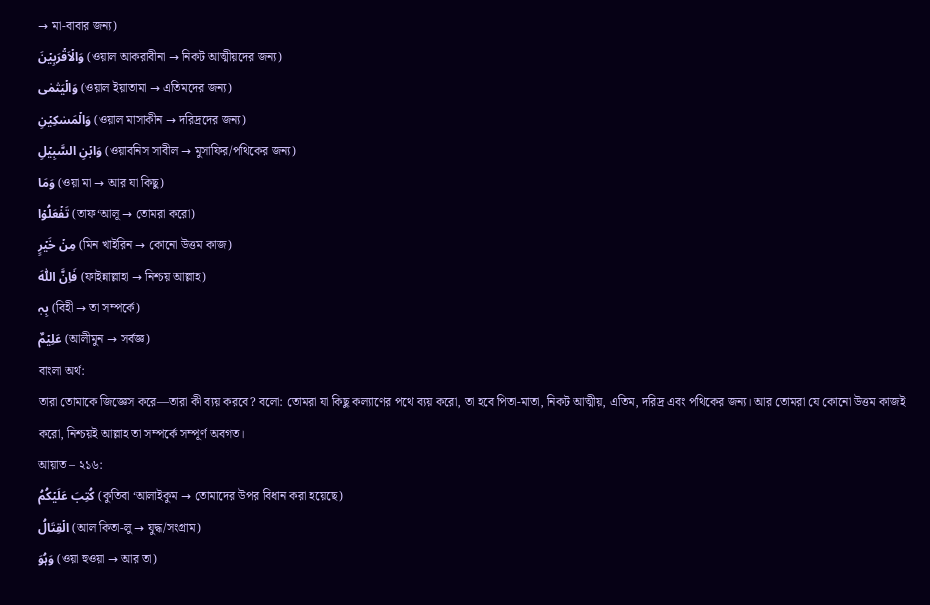→ মা-বাবার জন্য)
وَالۡاَقۡرَبِیۡنَ (ওয়াল আকরাবীনা → নিকট আত্মীয়দের জন্য)
وَالۡیَتٰمٰی (ওয়াল ইয়াতামা → এতিমদের জন্য)
وَالۡمَسٰکِیۡنِ (ওয়াল মাসাকীন → দরিদ্রদের জন্য)
وَابۡنِ السَّبِیۡلِ (ওয়াবনিস সাবীল → মুসাফির/পথিকের জন্য)
وَمَا (ওয়া মা → আর যা কিছু)
تَفۡعَلُوۡا (তাফ‘আলূ → তোমরা করো)
مِنۡ خَیۡرٍ (মিন খাইরিন → কোনো উত্তম কাজ)
فَاِنَّ اللّٰہَ (ফাইন্নাল্লাহা → নিশ্চয় আল্লাহ)
بِہٖ (বিহী → তা সম্পর্কে)
عَلِیۡمٌ (আলীমুন → সর্বজ্ঞ)
বাংলা অর্থ:
তারা তোমাকে জিজ্ঞেস করে—তারা কী ব্যয় করবে? বলো: তোমরা যা কিছু কল্যাণের পথে ব্যয় করো, তা হবে পিতা-মাতা, নিকট আত্মীয়, এতিম, দরিদ্র এবং পথিকের জন্য। আর তোমরা যে কোনো উত্তম কাজই করো, নিশ্চয়ই আল্লাহ তা সম্পর্কে সম্পূর্ণ অবগত।
আয়াত – ২১৬:
كُتِبَ عَلَیۡکُمُ (কুতিবা ‘আলাইকুম → তোমাদের উপর বিধান করা হয়েছে)
الۡقِتَالُ (আল কিতা-লু → যুদ্ধ/সংগ্রাম)
وَہُوَ (ওয়া হুওয়া → আর তা)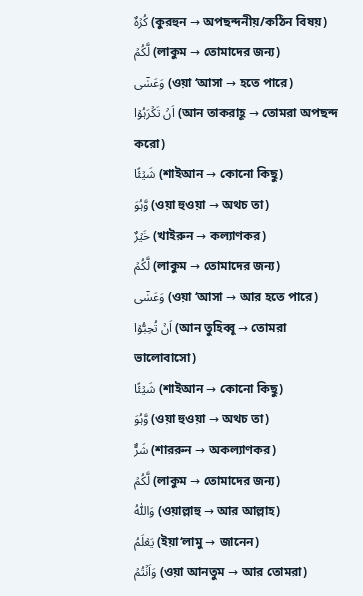کُرۡہٌ (কুরহুন → অপছন্দনীয়/কঠিন বিষয়)
لَّکُمۡ (লাকুম → তোমাদের জন্য)
وَعَسٰۤی (ওয়া ‘আসা → হতে পারে)
اَنۡ تَکۡرَہُوۡا (আন তাকরাহূ → তোমরা অপছন্দ করো)
شَیۡئًا (শাইআন → কোনো কিছু)
وَّہُوَ (ওয়া হুওয়া → অথচ তা)
خَیۡرٌ (খাইরুন → কল্যাণকর)
لَّکُمۡ (লাকুম → তোমাদের জন্য)
وَعَسٰۤی (ওয়া ‘আসা → আর হতে পারে)
اَنۡ تُحِبُّوۡا (আন তুহিব্বূ → তোমরা ভালোবাসো)
شَیۡئًا (শাইআন → কোনো কিছু)
وَّہُوَ (ওয়া হুওয়া → অথচ তা)
شَرٌّ (শাররুন → অকল্যাণকর)
لَّکُمۡ (লাকুম → তোমাদের জন্য)
وَاللّٰہُ (ওয়াল্লাহু → আর আল্লাহ)
یَعۡلَمُ (ইয়া‘লামু → জানেন)
وَاَنۡتُمۡ (ওয়া আনতুম → আর তোমরা)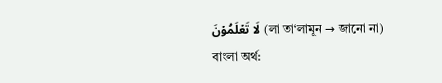لَا تَعۡلَمُوۡنَ (লা তা‘লামূন → জানো না)
বাংলা অর্থ: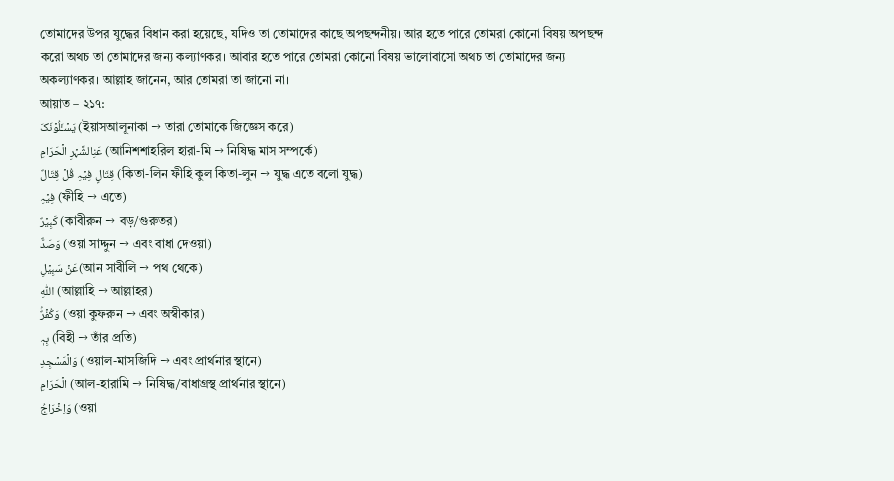তোমাদের উপর যুদ্ধের বিধান করা হয়েছে, যদিও তা তোমাদের কাছে অপছন্দনীয়। আর হতে পারে তোমরা কোনো বিষয় অপছন্দ করো অথচ তা তোমাদের জন্য কল্যাণকর। আবার হতে পারে তোমরা কোনো বিষয় ভালোবাসো অথচ তা তোমাদের জন্য অকল্যাণকর। আল্লাহ জানেন, আর তোমরা তা জানো না।
আয়াত – ২১৭:
یَسۡـَٔلُوۡنَکَ (ইয়াসআলূনাকা → তারা তোমাকে জিজ্ঞেস করে)
عَنِالشَّہۡرِ الۡحَرَامِ (আনিশশাহরিল হারা-মি → নিষিদ্ধ মাস সম্পর্কে)
قِتَالٍ فِیۡہِ قُلۡ قِتَالٌ (কিতা-লিন ফীহি কুল কিতা-লুন → যুদ্ধ এতে বলো যুদ্ধ)
فِیۡہِ (ফীহি → এতে)
کَبِیۡرٌ (কাবীরুন → বড়/গুরুতর)
وَصَدٌّ (ওয়া সাদ্দুন → এবং বাধা দেওয়া)
عَنۡ سَبِیۡلِ(আন সাবীলি → পথ থেকে)
اللّٰہِ (আল্লাহি → আল্লাহর)
وَکُفۡرٌۢ (ওয়া কুফরুন → এবং অস্বীকার)
بِہٖ (বিহী → তাঁর প্রতি)
وَالۡمَسۡجِدِ (ওয়াল-মাসজিদি → এবং প্রার্থনার স্থানে)
الۡحَرَامِ (আল-হারামি → নিষিদ্ধ/বাধাগ্রস্থ প্রার্থনার স্থানে)
وَاِخۡرَاجُ (ওয়া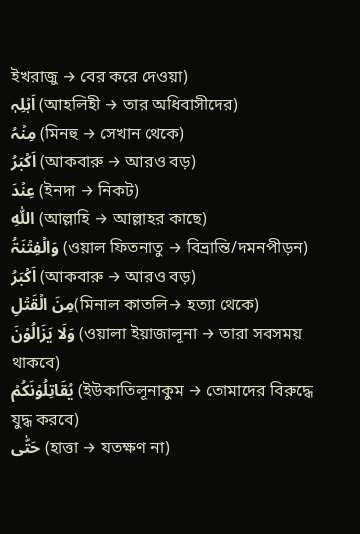ইখরাজু → বের করে দেওয়া)
اَہۡلِہٖ (আহলিহী → তার অধিবাসীদের)
مِنۡہُ (মিনহু → সেখান থেকে)
اَکۡبَرُ (আকবারু → আরও বড়)
عِنۡدَ (ইনদা → নিকট)
اللّٰہِ (আল্লাহি → আল্লাহর কাছে)
وَالۡفِتۡنَۃُ (ওয়াল ফিতনাতু → বিভ্রান্তি/দমনপীড়ন)
اَکۡبَرُ (আকবারু → আরও বড়)
مِنَ الۡقَتۡلِ(মিনাল কাতলি→ হত্যা থেকে)
وَلَا یَزَالُوۡنَ (ওয়ালা ইয়াজালূনা → তারা সবসময় থাকবে)
یُقَاتِلُوۡنَکُمۡ (ইউকাতিলূনাকুম → তোমাদের বিরুদ্ধে যুদ্ধ করবে)
حَتّٰی (হাত্তা → যতক্ষণ না)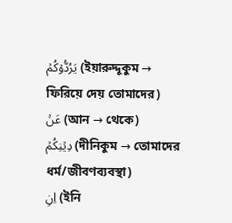یَرُدُّوۡکُمۡ (ইয়ারুদ্দূকুম → ফিরিয়ে দেয় তোমাদের)
عَنۡ (আন → থেকে)
دِیۡنِکُمۡ (দীনিকুম → তোমাদের ধর্ম/জীবণব্যবস্থা)
اِنِ (ইনি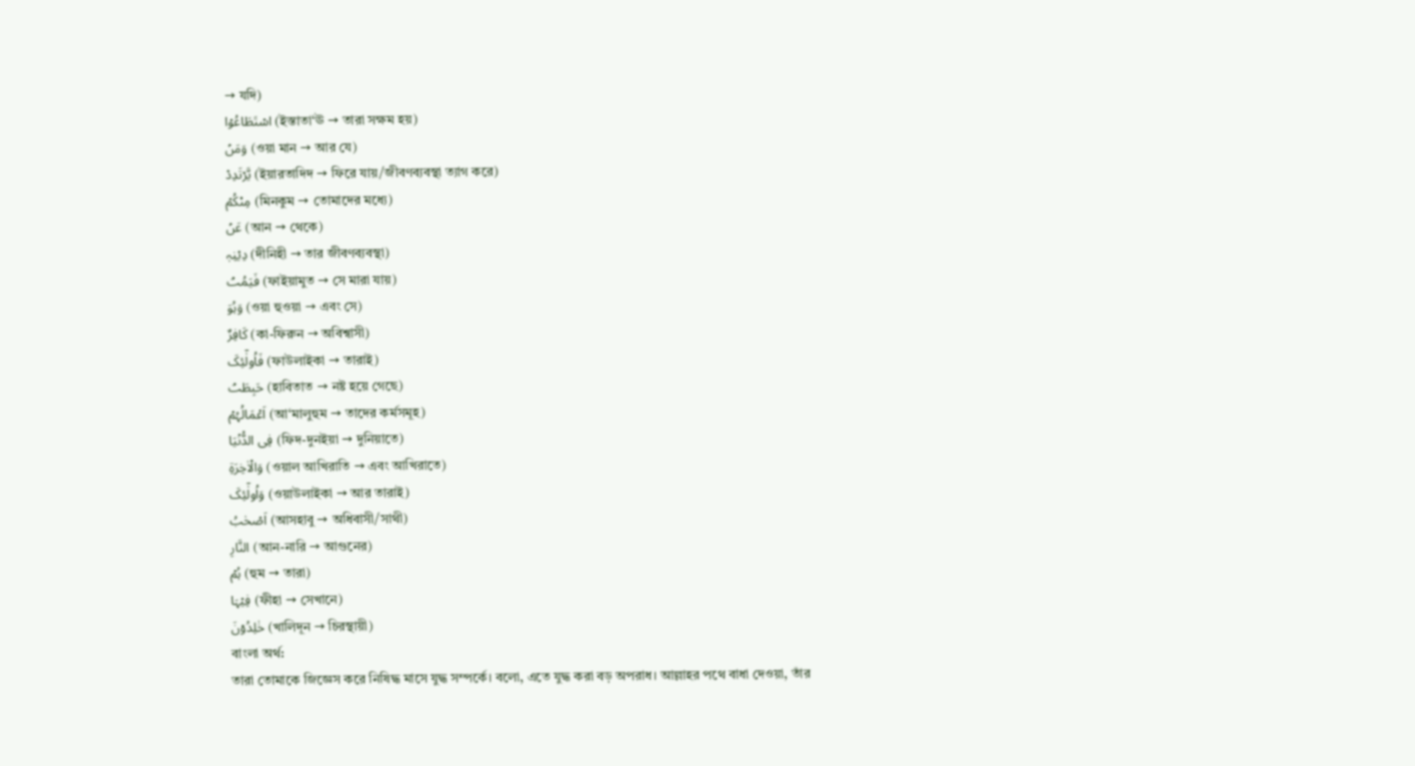→ যদি)
اسۡتَطَاعُوۡا (ইস্তাতা‘ঊ → তারা সক্ষম হয়)
وَمَنۡ (ওয়া মান → আর যে)
یَّرۡتَدِدۡ (ইয়ারতাদিদ → ফিরে যায়/জীবণব্যবস্থা ত্যাগ করে)
مِنۡکُمۡ (মিনকুম → তোমাদের মধ্যে)
عَنۡ (আন → থেকে)
دِیۡنِہٖ (দীনিহী → তার জীবণব্যবস্থা)
فَیَمُتۡ (ফাইয়ামুত → সে মারা যায়)
وَہُوَ (ওয়া হুওয়া → এবং সে)
کَافِرٌ (কা-ফিরুন → অবিশ্বাসী)
فَاُولٰٓئِکَ (ফাউলাইকা → তারাই)
حَبِطَتۡ (হাবিতাত → নষ্ট হয়ে গেছে)
اَعۡمَالُہُمۡ (আ‘মালুহুম → তাদের কর্মসমূহ)
فِی الدُّنۡیَا (ফিদ-দুনইয়া → দুনিয়াতে)
وَالۡاٰخِرَۃِ (ওয়াল আখিরাতি → এবং আখিরাতে)
وَاُولٰٓئِکَ (ওয়াউলাইকা → আর তারাই)
اَصۡحٰبُ (আসহাবু → অধিবাসী/সাথী)
النَّارِ (আন-নারি → আগুনের)
ہُمۡ (হুম → তারা)
فِیۡہَا (ফীহা → সেখানে)
خٰلِدُوۡنَ (খালিদূন → চিরস্থায়ী)
বাংলা অর্থ:
তারা তোমাকে জিজ্ঞেস করে নিষিদ্ধ মাসে যুদ্ধ সম্পর্কে। বলো, এতে যুদ্ধ করা বড় অপরাধ। আল্লাহর পথে বাধা দেওয়া, তাঁর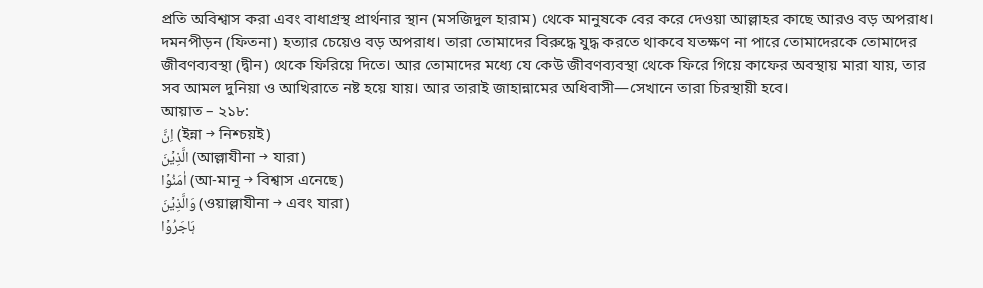প্রতি অবিশ্বাস করা এবং বাধাগ্রস্থ প্রার্থনার স্থান (মসজিদুল হারাম) থেকে মানুষকে বের করে দেওয়া আল্লাহর কাছে আরও বড় অপরাধ। দমনপীড়ন (ফিতনা) হত্যার চেয়েও বড় অপরাধ। তারা তোমাদের বিরুদ্ধে যুদ্ধ করতে থাকবে যতক্ষণ না পারে তোমাদেরকে তোমাদের জীবণব্যবস্থা (দ্বীন) থেকে ফিরিয়ে দিতে। আর তোমাদের মধ্যে যে কেউ জীবণব্যবস্থা থেকে ফিরে গিয়ে কাফের অবস্থায় মারা যায়, তার সব আমল দুনিয়া ও আখিরাতে নষ্ট হয়ে যায়। আর তারাই জাহান্নামের অধিবাসী—সেখানে তারা চিরস্থায়ী হবে।
আয়াত – ২১৮:
اِنَّ (ইন্না → নিশ্চয়ই)
الَّذِیۡنَ (আল্লাযীনা → যারা)
اٰمَنُوۡا (আ-মানূ → বিশ্বাস এনেছে)
وَالَّذِیۡنَ (ওয়াল্লাযীনা → এবং যারা)
ہَاجَرُوۡا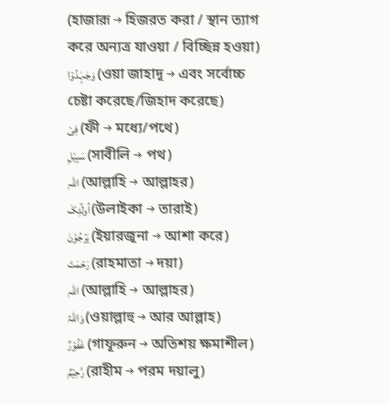(হাজারূ → হিজরত করা / স্থান ত্যাগ করে অন্যত্র যাওয়া / বিচ্ছিন্ন হওয়া)
وَجٰہَدُوۡا (ওয়া জাহাদূ → এবং সর্বোচ্চ চেষ্টা করেছে/জিহাদ করেছে)
فِیۡ (ফী → মধ্যে/পথে)
سَبِیۡلِ (সাবীলি → পথ)
اللّٰہِ (আল্লাহি → আল্লাহর)
اُولٰٓئِکَ (উলাইকা → তারাই)
یَرۡجُوۡنَ (ইয়ারজূনা → আশা করে)
رَحۡمَتَ (রাহমাতা → দয়া)
اللّٰہِ (আল্লাহি → আল্লাহর)
وَاللّٰہُ (ওয়াল্লাহু → আর আল্লাহ)
غَفُوۡرٌ (গাফূরুন → অতিশয় ক্ষমাশীল)
رَّحِیۡمٌ (রাহীম → পরম দয়ালু)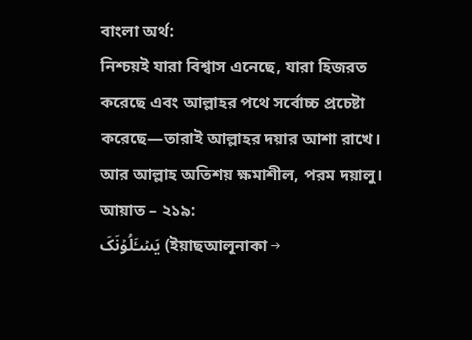বাংলা অর্থ:
নিশ্চয়ই যারা বিশ্বাস এনেছে, যারা হিজরত করেছে এবং আল্লাহর পথে সর্বোচ্চ প্রচেষ্টা করেছে—তারাই আল্লাহর দয়ার আশা রাখে। আর আল্লাহ অতিশয় ক্ষমাশীল, পরম দয়ালু।
আয়াত – ২১৯:
یَسۡـَٔلُوۡنَکَ (ইয়াছআলূনাকা →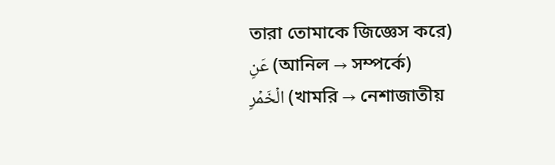তারা তোমাকে জিজ্ঞেস করে)
عَنِ (আনিল → সম্পর্কে)
الۡخَمۡرِ (খামরি → নেশাজাতীয়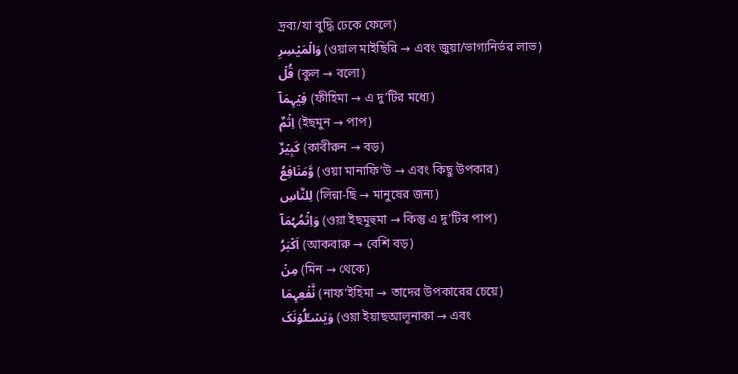দ্রব্য/যা বুদ্ধি ঢেকে ফেলে)
وَالۡمَیۡسِرِ (ওয়াল মাইছিরি → এবং জুয়া/ভাগ্যনির্ভর লাভ)
قُلۡ (কুল → বলো)
فِیۡہِمَاۤ (ফীহিমা → এ দু’টির মধ্যে)
اِثۡمٌ (ইছমুন → পাপ)
کَبِیۡرٌ (কাবীরুন → বড়)
وَّمَنَافِعُ (ওয়া মানাফি‘উ → এবং কিছু উপকার)
لِلنَّاسِ (লিন্না-ছি → মানুষের জন্য)
وَاِثۡمُہُمَاۤ (ওয়া ইছমুহুমা → কিন্তু এ দু’টির পাপ)
اَکۡبَرُ (আকবারু → বেশি বড়)
مِنۡ (মিন → থেকে)
نَّفۡعِہِمَا (নাফ‘ইহিমা → তাদের উপকারের চেয়ে)
وَیَسۡـَٔلُوۡنَکَ (ওয়া ইয়াছআলূনাকা → এবং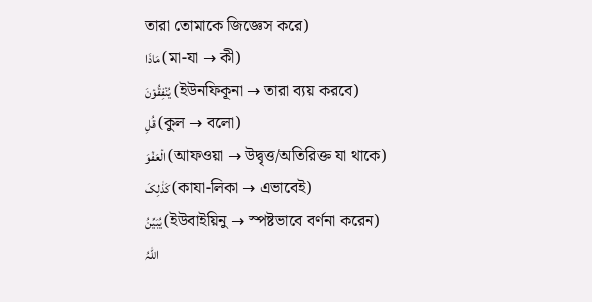তারা তোমাকে জিজ্ঞেস করে)
مَاذَا (মা-যা → কী)
یُنۡفِقُوۡنَ (ইউনফিকূনা → তারা ব্যয় করবে)
قُلِ (কুল → বলো)
الۡعَفۡوَ (আফওয়া → উদ্বৃত্ত/অতিরিক্ত যা থাকে)
کَذٰلِکَ (কাযা-লিকা → এভাবেই)
یُبَیِّنُ (ইউবাইয়িনু → স্পষ্টভাবে বর্ণনা করেন)
اللّٰہُ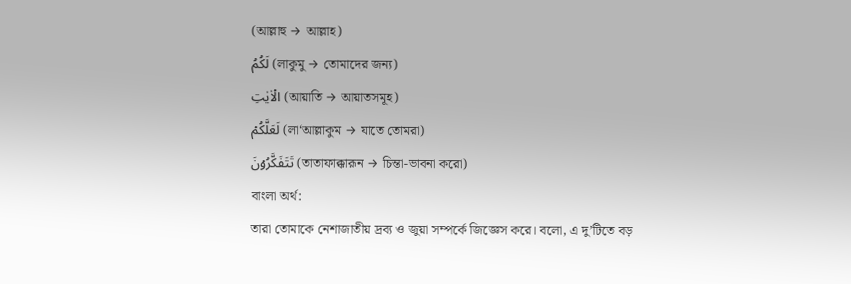(আল্লাহু → আল্লাহ)
لَکُمُ (লাকুমু → তোমাদের জন্য)
الۡاٰیٰتِ (আয়াতি → আয়াতসমূহ)
لَعَلَّکُمۡ (লা‘আল্লাকুম → যাতে তোমরা)
تَتَفَکَّرُوۡنَ (তাতাফাক্কারূন → চিন্তা-ভাবনা করো)
বাংলা অর্থ:
তারা তোমাকে নেশাজাতীয় দ্রব্য ও জুয়া সম্পর্কে জিজ্ঞেস করে। বলো, এ দু’টিতে বড়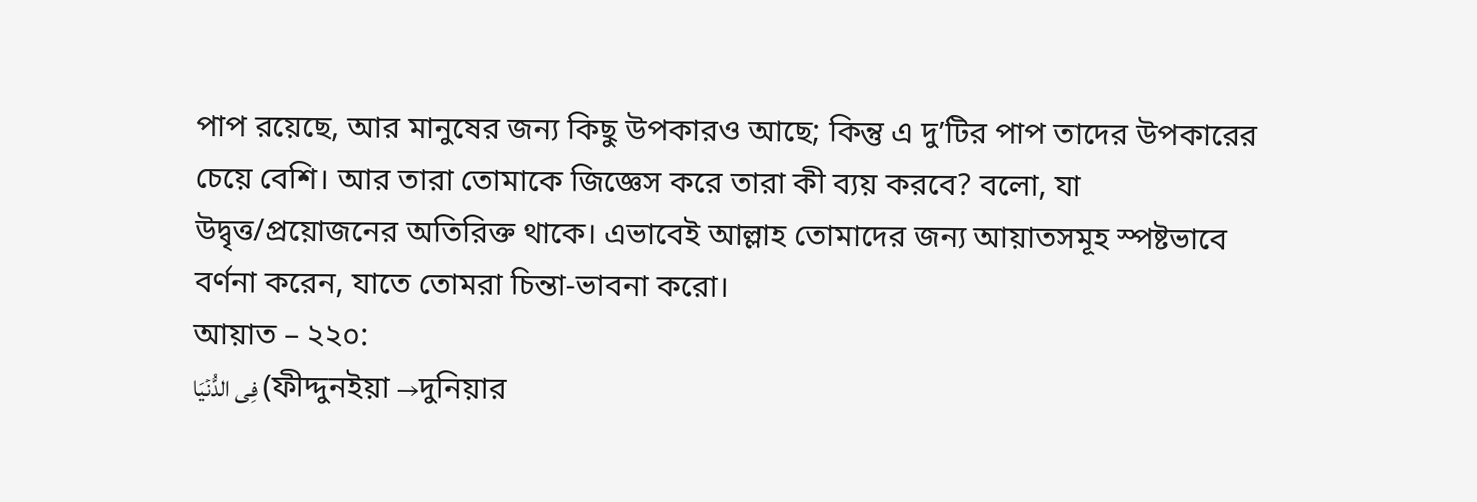পাপ রয়েছে, আর মানুষের জন্য কিছু উপকারও আছে; কিন্তু এ দু’টির পাপ তাদের উপকারের চেয়ে বেশি। আর তারা তোমাকে জিজ্ঞেস করে তারা কী ব্যয় করবে? বলো, যা উদ্বৃত্ত/প্রয়োজনের অতিরিক্ত থাকে। এভাবেই আল্লাহ তোমাদের জন্য আয়াতসমূহ স্পষ্টভাবে বর্ণনা করেন, যাতে তোমরা চিন্তা-ভাবনা করো।
আয়াত – ২২০:
فِی الدُّنۡیَا (ফীদ্দুনইয়া →দুনিয়ার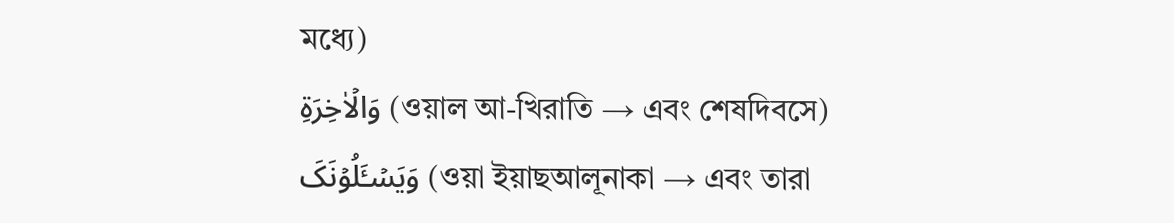মধ্যে)
وَالۡاٰخِرَۃِ (ওয়াল আ-খিরাতি → এবং শেষদিবসে)
وَیَسۡـَٔلُوۡنَکَ (ওয়া ইয়াছআলূনাকা → এবং তারা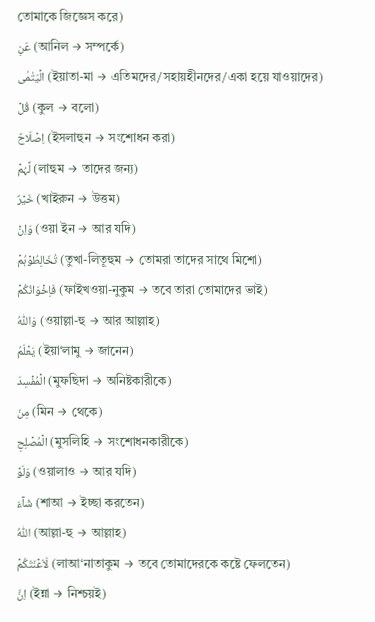তোমাকে জিজ্ঞেস করে)
عَنِ (আনিল → সম্পর্কে)
الۡیَتٰمٰی (ইয়াতা-মা → এতিমদের/সহায়হীনদের/একা হয়ে যাওয়াদের)
قُلۡ (কুল → বলো)
اِصۡلَاحٌ (ইসলাহুন → সংশোধন করা)
لَّہُمۡ (লাহুম → তাদের জন্য)
خَیۡرٌ (খাইরুন → উত্তম)
وَاِنۡ (ওয়া ইন → আর যদি)
تُخَالِطُوۡہُمۡ (তুখা-লিতূহুম → তোমরা তাদের সাথে মিশো)
فَاِخۡوَانُکُمۡ (ফাইখওয়া-নুকুম → তবে তারা তোমাদের ভাই)
وَاللّٰہُ (ওয়াল্লা-হু → আর আল্লাহ)
یَعۡلَمُ (ইয়া‘লামু → জানেন)
الۡمُفۡسِدَ (মুফছিদা → অনিষ্টকারীকে)
مِنَ (মিন → থেকে)
الۡمُصۡلِحِ (মুসলিহি → সংশোধনকারীকে)
وَلَوۡ (ওয়ালাও → আর যদি)
شَآءَ (শাআ → ইচ্ছা করতেন)
اللّٰہُ (আল্লা-হু → আল্লাহ)
لَاَعۡنَتَکُمۡ (লাআ‘নাতাকুম → তবে তোমাদেরকে কষ্টে ফেলতেন)
اِنَّ (ইন্না → নিশ্চয়ই)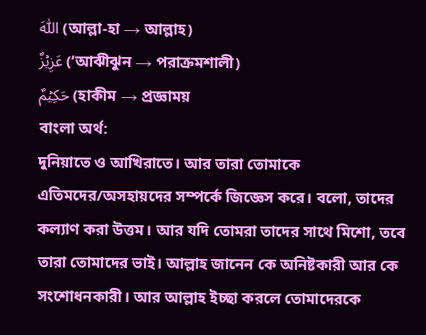اللّٰہَ (আল্লা-হা → আল্লাহ)
عَزِیۡزٌ (‘আঝীঝুন → পরাক্রমশালী)
حَکِیۡمٌ (হাকীম → প্রজ্ঞাময়
বাংলা অর্থ:
দুনিয়াতে ও আখিরাতে। আর তারা তোমাকে এতিমদের/অসহায়দের সম্পর্কে জিজ্ঞেস করে। বলো, তাদের কল্যাণ করা উত্তম। আর যদি তোমরা তাদের সাথে মিশো, তবে তারা তোমাদের ভাই। আল্লাহ জানেন কে অনিষ্টকারী আর কে সংশোধনকারী। আর আল্লাহ ইচ্ছা করলে তোমাদেরকে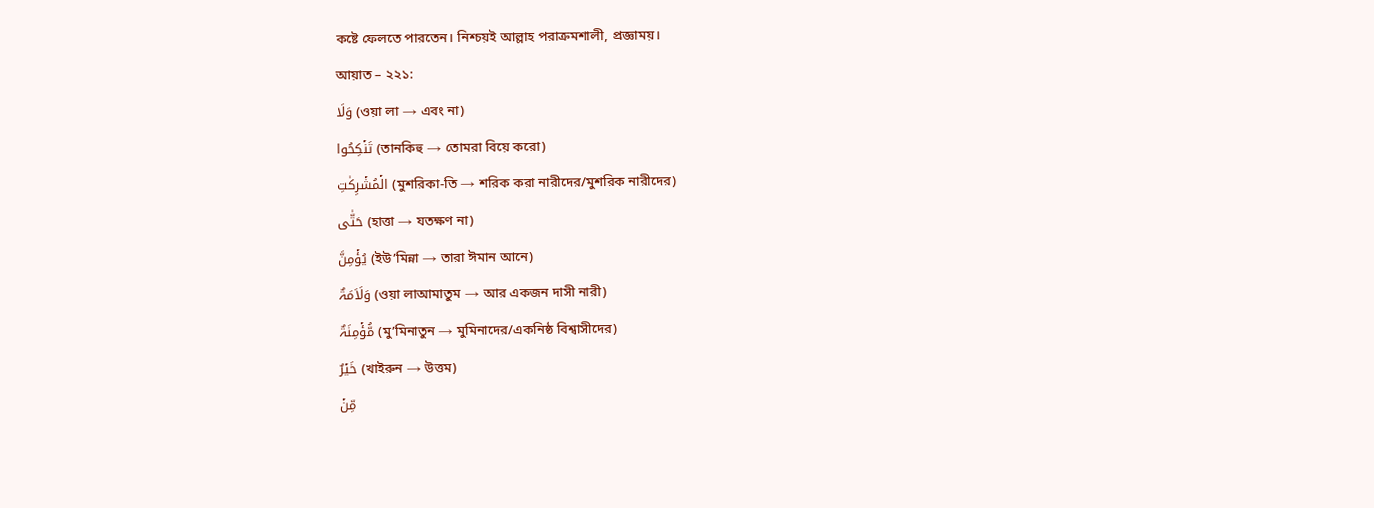কষ্টে ফেলতে পারতেন। নিশ্চয়ই আল্লাহ পরাক্রমশালী, প্রজ্ঞাময়।
আয়াত – ২২১:
وَلَا (ওয়া লা → এবং না)
تَنۡکِحُوا (তানকিহু → তোমরা বিয়ে করো)
الۡمُشۡرِکٰتِ (মুশরিকা-তি → শরিক করা নারীদের/মুশরিক নারীদের)
حَتّٰی (হাত্তা → যতক্ষণ না)
یُؤۡمِنَّ (ইউ’মিন্না → তারা ঈমান আনে)
وَلَاَمَۃٌ (ওয়া লাআমাতুম → আর একজন দাসী নারী)
مُّؤۡمِنَۃٌ (মু’মিনাতুন → মুমিনাদের/একনিষ্ঠ বিশ্বাসীদের)
خَیۡرٌ (খাইরুন → উত্তম)
مِّنۡ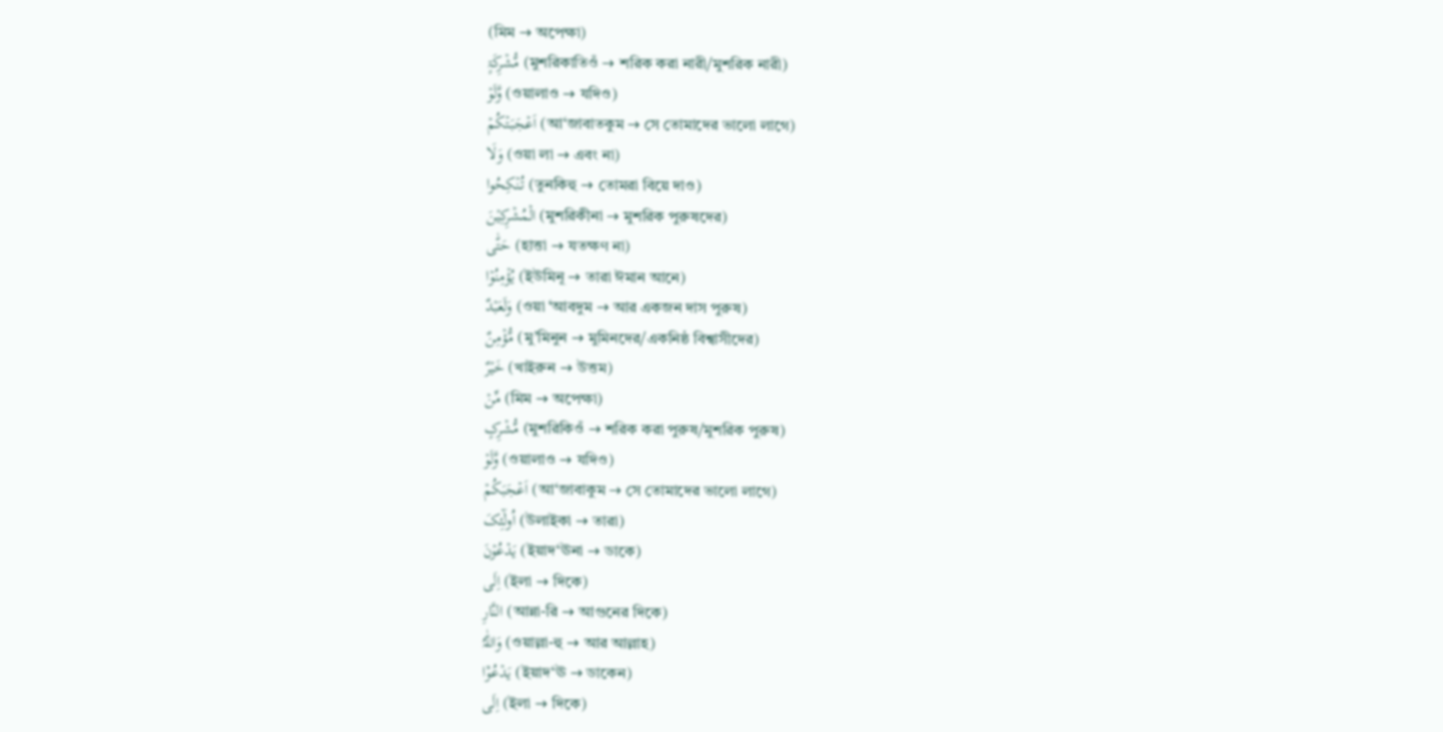(মিম → অপেক্ষা)
مُّشۡرِکَۃٍ (মুশরিকাতিওঁ → শরিক করা নারী/মুশরিক নারী)
وَّلَوۡ (ওয়ালাও → যদিও)
اَعۡجَبَتۡکُمۡ (আ‘জাবাতকুম → সে তোমাদের ভালো লাগে)
وَلَا (ওয়া লা → এবং না)
تُنۡکِحُوا (তুনকিহু → তোমরা বিয়ে দাও)
الۡمُشۡرِکِیۡنَ (মুশরিকীনা → মুশরিক পুরুষদের)
حَتّٰی (হাত্তা → যতক্ষণ না)
یُؤۡمِنُوۡا (ইউমিনূ → তারা ঈমান আনে)
وَلَعَبۡدٌ (ওয়া ‘আবদুম → আর একজন দাস পুরুষ)
مُّؤۡمِنٌ (মু’মিনুন → মুমিনদের/একনিষ্ঠ বিশ্বাসীদের)
خَیۡرٌ (খাইরুন → উত্তম)
مِّنۡ (মিম → অপেক্ষা)
مُّشۡرِکٍ (মুশরিকিওঁ → শরিক করা পুরুষ/মুশরিক পুরুষ)
وَّلَوۡ (ওয়ালাও → যদিও)
اَعۡجَبَکُمۡ (আ‘জাবাকুম → সে তোমাদের ভালো লাগে)
اُولٰٓئِکَ (উলাইকা → তারা)
یَدۡعُوۡنَ (ইয়াদ‘ঊনা → ডাকে)
اِلَی (ইলা → দিকে)
النَّارِ (আন্না-রি → আগুনের দিকে)
وَاللّٰہُ (ওয়াল্লা-হু → আর আল্লাহ)
یَدۡعُوۡۤا (ইয়াদ‘ঊ → ডাকেন)
اِلَی (ইলা → দিকে)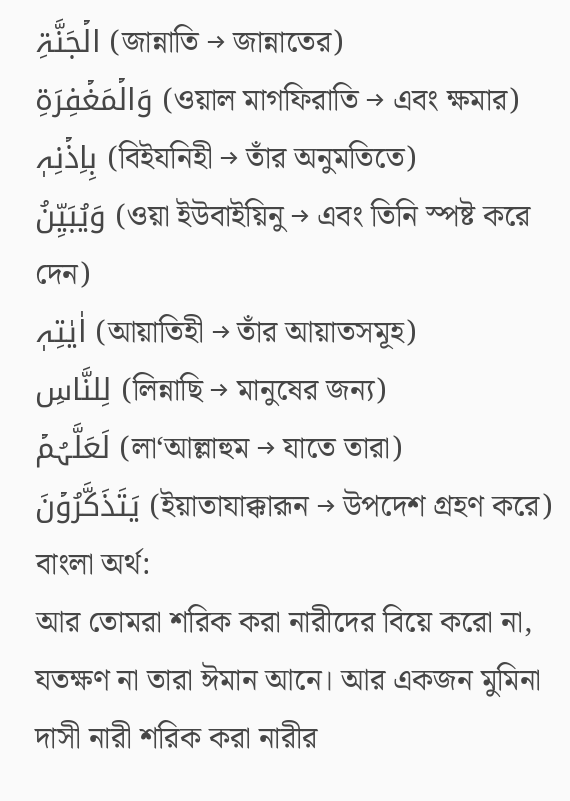الۡجَنَّۃِ (জান্নাতি → জান্নাতের)
وَالۡمَغۡفِرَۃِ (ওয়াল মাগফিরাতি → এবং ক্ষমার)
بِاِذۡنِہٖ (বিইযনিহী → তাঁর অনুমতিতে)
وَیُبَیِّنُ (ওয়া ইউবাইয়িনু → এবং তিনি স্পষ্ট করে দেন)
اٰیٰتِہٖ (আয়াতিহী → তাঁর আয়াতসমূহ)
لِلنَّاسِ (লিন্নাছি → মানুষের জন্য)
لَعَلَّہُمۡ (লা‘আল্লাহুম → যাতে তারা)
یَتَذَکَّرُوۡنَ (ইয়াতাযাক্কারূন → উপদেশ গ্রহণ করে)
বাংলা অর্থ:
আর তোমরা শরিক করা নারীদের বিয়ে করো না, যতক্ষণ না তারা ঈমান আনে। আর একজন মুমিনা দাসী নারী শরিক করা নারীর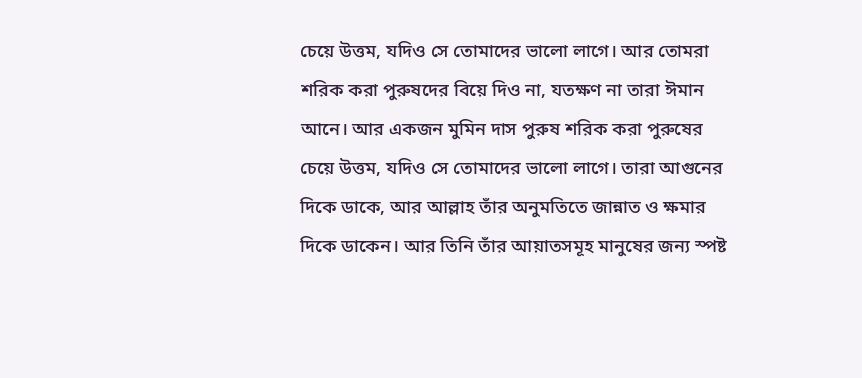চেয়ে উত্তম, যদিও সে তোমাদের ভালো লাগে। আর তোমরা শরিক করা পুরুষদের বিয়ে দিও না, যতক্ষণ না তারা ঈমান আনে। আর একজন মুমিন দাস পুরুষ শরিক করা পুরুষের চেয়ে উত্তম, যদিও সে তোমাদের ভালো লাগে। তারা আগুনের দিকে ডাকে, আর আল্লাহ তাঁর অনুমতিতে জান্নাত ও ক্ষমার দিকে ডাকেন। আর তিনি তাঁর আয়াতসমূহ মানুষের জন্য স্পষ্ট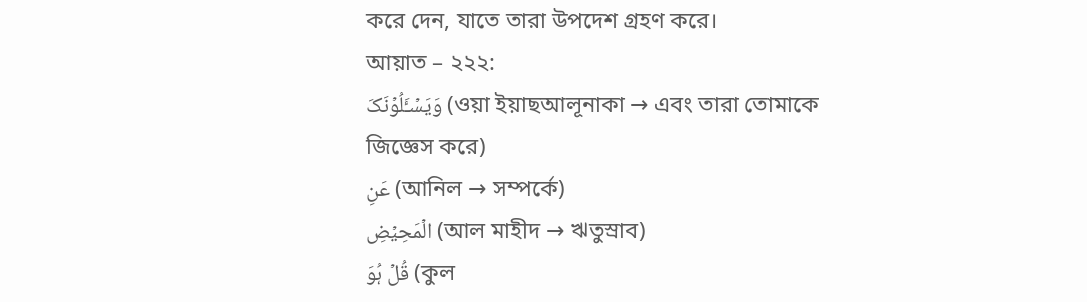করে দেন, যাতে তারা উপদেশ গ্রহণ করে।
আয়াত – ২২২:
وَیَسۡـَٔلُوۡنَکَ (ওয়া ইয়াছআলূনাকা → এবং তারা তোমাকে জিজ্ঞেস করে)
عَنِ (আনিল → সম্পর্কে)
الۡمَحِیۡضِ (আল মাহীদ → ঋতুস্রাব)
قُلۡ ہُوَ (কুল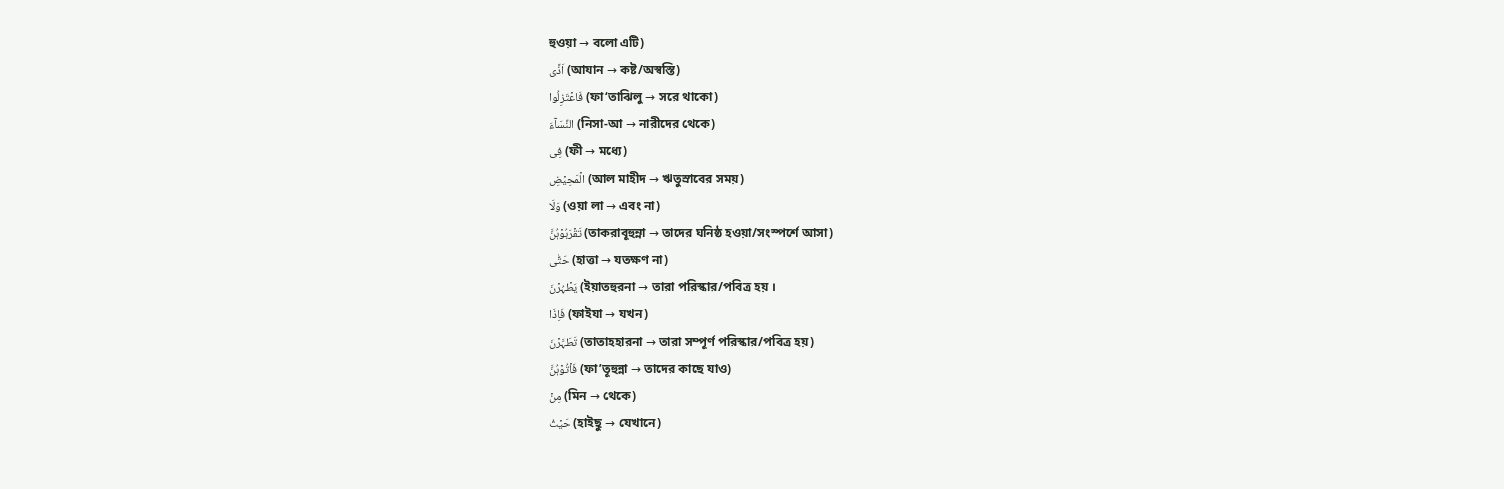হুওয়া → বলো এটি)
اَذًی (আযান → কষ্ট/অস্বস্তি)
فَاعۡتَزِلُوا (ফা‘তাঝিলু → সরে থাকো)
النِّسَآءَ (নিসা-আ → নারীদের থেকে)
فِی (ফী → মধ্যে)
الۡمَحِیۡضِ (আল মাহীদ → ঋতুস্রাবের সময়)
وَلَا (ওয়া লা → এবং না)
تَقۡرَبُوۡہُنَّ (তাকরাবূহুন্না → তাদের ঘনিষ্ঠ হওয়া/সংস্পর্শে আসা)
حَتّٰی (হাত্তা → যতক্ষণ না)
یَطۡہُرۡنَ (ইয়াতহুরনা → তারা পরিস্কার/পবিত্র হয় ।
فَاِذَا (ফাইযা → যখন)
تَطَہَّرۡنَ (তাতাহহারনা → তারা সম্পূর্ণ পরিস্কার/পবিত্র হয়)
فَاۡتُوۡہُنَّ (ফা’তূহুন্না → তাদের কাছে যাও)
مِنۡ (মিন → থেকে)
حَیۡثُ (হাইছু → যেখানে)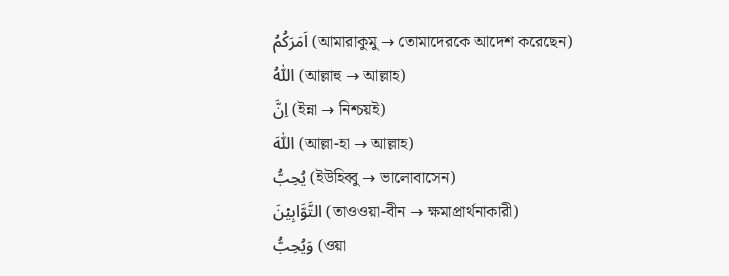اَمَرَکُمُ (আমারাকুমু → তোমাদেরকে আদেশ করেছেন)
اللّٰہُ (আল্লাহু → আল্লাহ)
اِنَّ (ইন্না → নিশ্চয়ই)
اللّٰہَ (আল্লা-হা → আল্লাহ)
یُحِبُّ (ইউহিব্বু → ভালোবাসেন)
التَّوَّابِیۡنَ (তাওওয়া-বীন → ক্ষমাপ্রার্থনাকারী)
وَیُحِبُّ (ওয়া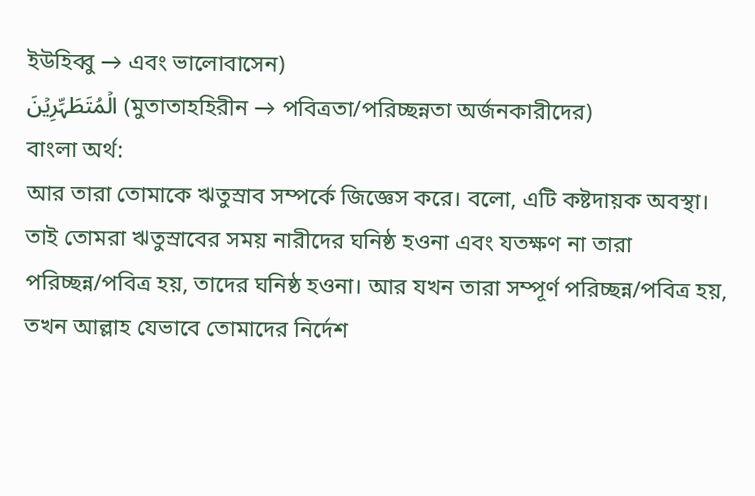ইউহিব্বু → এবং ভালোবাসেন)
الۡمُتَطَہِّرِیۡنَ (মুতাতাহহিরীন → পবিত্রতা/পরিচ্ছন্নতা অর্জনকারীদের)
বাংলা অর্থ:
আর তারা তোমাকে ঋতুস্রাব সম্পর্কে জিজ্ঞেস করে। বলো, এটি কষ্টদায়ক অবস্থা। তাই তোমরা ঋতুস্রাবের সময় নারীদের ঘনিষ্ঠ হওনা এবং যতক্ষণ না তারা পরিচ্ছন্ন/পবিত্র হয়, তাদের ঘনিষ্ঠ হওনা। আর যখন তারা সম্পূর্ণ পরিচ্ছন্ন/পবিত্র হয়, তখন আল্লাহ যেভাবে তোমাদের নির্দেশ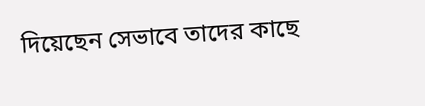দিয়েছেন সেভাবে তাদের কাছে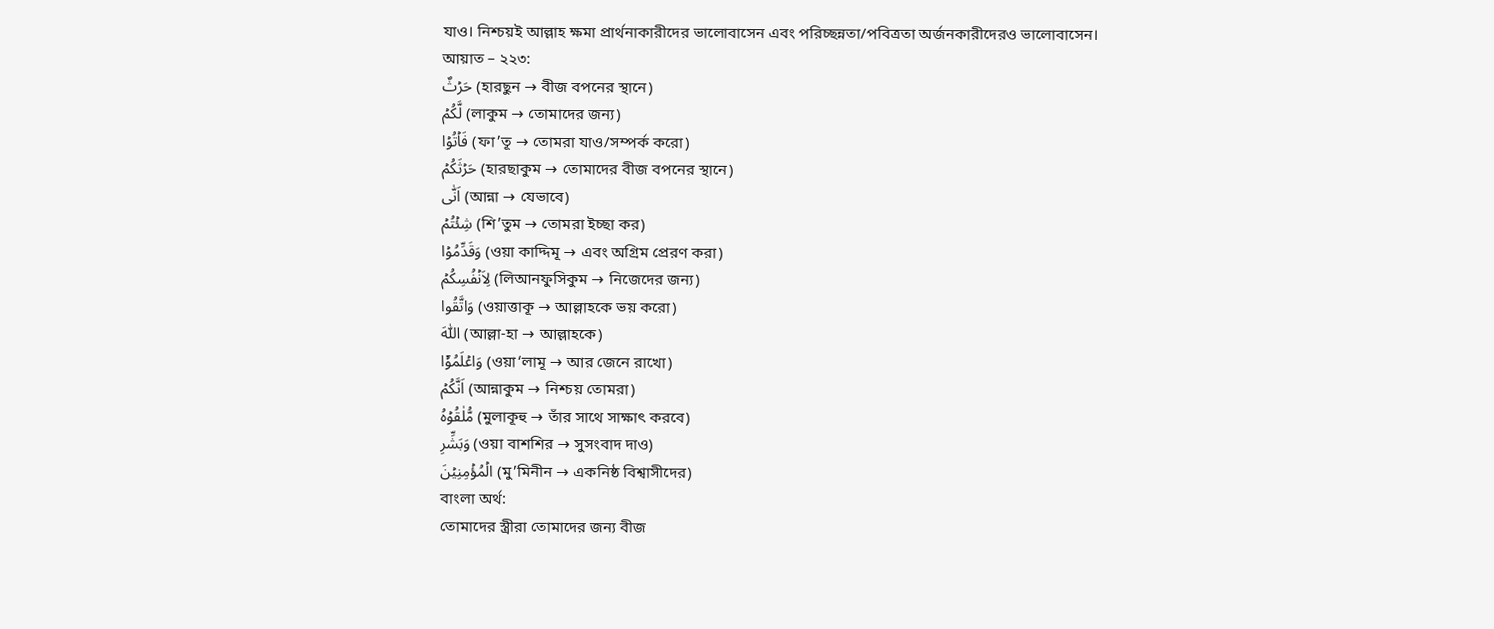যাও। নিশ্চয়ই আল্লাহ ক্ষমা প্রার্থনাকারীদের ভালোবাসেন এবং পরিচ্ছন্নতা/পবিত্রতা অর্জনকারীদেরও ভালোবাসেন।
আয়াত – ২২৩:
حَرۡثٌ (হারছুন → বীজ বপনের স্থানে)
لَّکُمۡ (লাকুম → তোমাদের জন্য)
فَاۡتُوۡا (ফা’তূ → তোমরা যাও/সম্পর্ক করো)
حَرۡثَکُمۡ (হারছাকুম → তোমাদের বীজ বপনের স্থানে)
اَنّٰی (আন্না → যেভাবে)
شِئۡتُمۡ (শি’তুম → তোমরা ইচ্ছা কর)
وَقَدِّمُوۡا (ওয়া কাদ্দিমূ → এবং অগ্রিম প্রেরণ করা)
لِاَنۡفُسِکُمۡ (লিআনফুসিকুম → নিজেদের জন্য)
وَاتَّقُوا (ওয়াত্তাকূ → আল্লাহকে ভয় করো)
اللّٰہَ (আল্লা-হা → আল্লাহকে)
وَاعۡلَمُوۡۤا (ওয়া‘লামূ → আর জেনে রাখো)
اَنَّکُمۡ (আন্নাকুম → নিশ্চয় তোমরা)
مُّلٰقُوۡہُ (মুলাকূহু → তাঁর সাথে সাক্ষাৎ করবে)
وَبَشِّرِ (ওয়া বাশশির → সুসংবাদ দাও)
الۡمُؤۡمِنِیۡنَ (মু’মিনীন → একনিষ্ঠ বিশ্বাসীদের)
বাংলা অর্থ:
তোমাদের স্ত্রীরা তোমাদের জন্য বীজ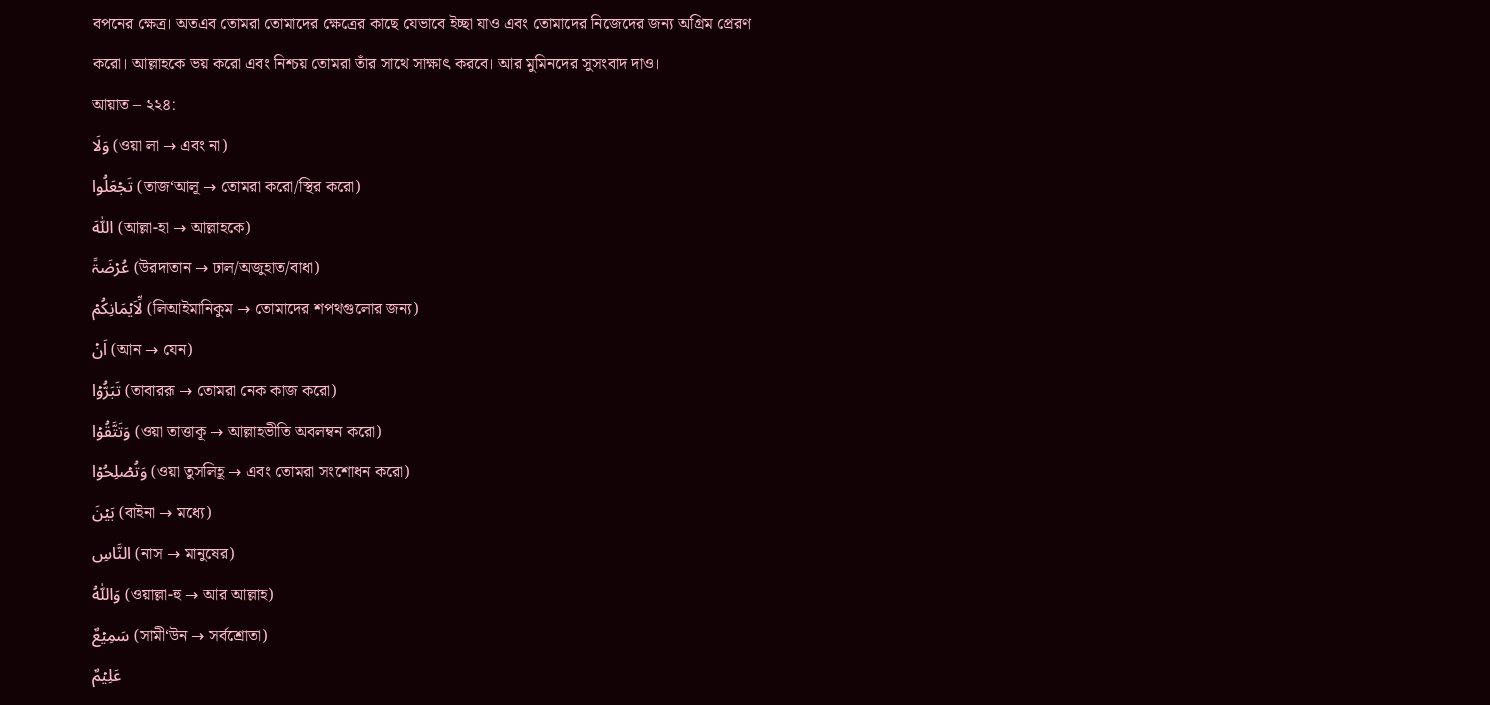বপনের ক্ষেত্র। অতএব তোমরা তোমাদের ক্ষেত্রের কাছে যেভাবে ইচ্ছা যাও এবং তোমাদের নিজেদের জন্য অগ্রিম প্রেরণ করো। আল্লাহকে ভয় করো এবং নিশ্চয় তোমরা তাঁর সাথে সাক্ষাৎ করবে। আর মুমিনদের সুসংবাদ দাও।
আয়াত – ২২৪:
وَلَا (ওয়া লা → এবং না)
تَجۡعَلُوا (তাজ‘আলূ → তোমরা করো/স্থির করো)
اللّٰہَ (আল্লা-হা → আল্লাহকে)
عُرۡضَۃً (উরদাতান → ঢাল/অজুহাত/বাধা)
لِّاَیۡمَانِکُمۡ (লিআইমানিকুম → তোমাদের শপথগুলোর জন্য)
اَنۡ (আন → যেন)
تَبَرُّوۡا (তাবাররূ → তোমরা নেক কাজ করো)
وَتَتَّقُوۡا (ওয়া তাত্তাকূ → আল্লাহভীতি অবলম্বন করো)
وَتُصۡلِحُوۡا (ওয়া তুসলিহূ → এবং তোমরা সংশোধন করো)
بَیۡنَ (বাইনা → মধ্যে)
النَّاسِ (নাস → মানুষের)
وَاللّٰہُ (ওয়াল্লা-হু → আর আল্লাহ)
سَمِیۡعٌ (সামী‘উন → সর্বশ্রোতা)
عَلِیۡمٌ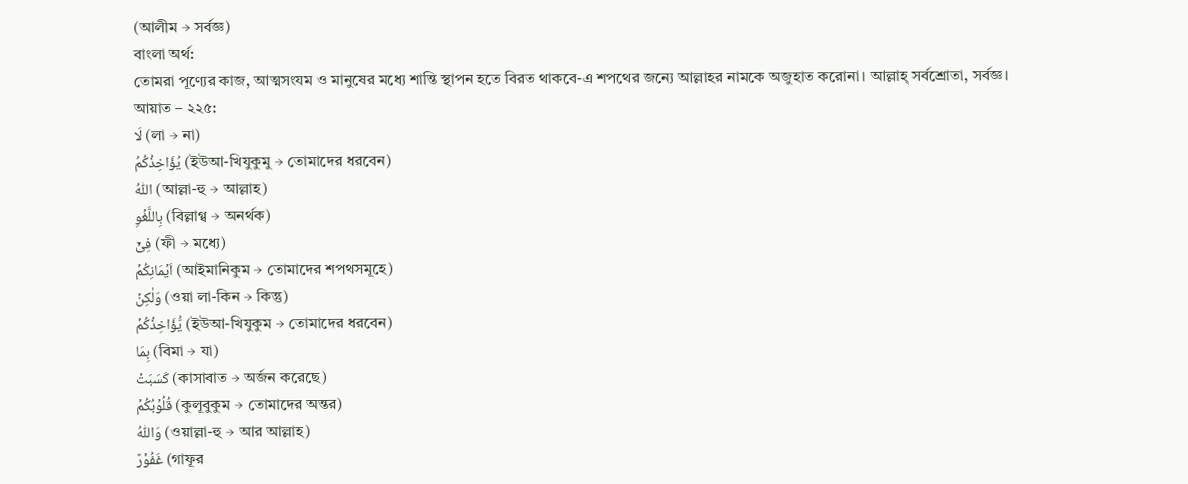(আলীম → সর্বজ্ঞ)
বাংলা অর্থ:
তোমরা পূণ্যের কাজ, আত্মসংযম ও মানুষের মধ্যে শান্তি স্থাপন হতে বিরত থাকবে-এ শপথের জন্যে আল্লাহর নামকে অজুহাত করোনা। আল্লাহ্ সর্বশ্রোতা, সর্বজ্ঞ।
আয়াত – ২২৫:
لَا (লা → না)
یُؤَاخِذُکُمُ (ইউআ-খিযুকুমু → তোমাদের ধরবেন)
اللّٰہُ (আল্লা-হু → আল্লাহ)
بِاللَّغۡوِ (বিল্লাগ্ব → অনর্থক)
فِیۡۤ (ফী → মধ্যে)
اَیۡمَانِکُمۡ (আইমানিকুম → তোমাদের শপথসমূহে)
وَلٰکِنۡ (ওয়া লা-কিন → কিন্তু)
یُّؤَاخِذُکُمۡ (ইউআ-খিযুকুম → তোমাদের ধরবেন)
بِمَا (বিমা → যা)
کَسَبَتۡ (কাসাবাত → অর্জন করেছে)
قُلُوۡبُکُمۡ (কুলূবুকুম → তোমাদের অন্তর)
وَاللّٰہُ (ওয়াল্লা-হু → আর আল্লাহ)
غَفُوۡرٌ (গাফূর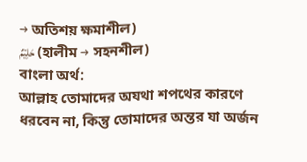→ অতিশয় ক্ষমাশীল)
حَلِیۡمٌ (হালীম → সহনশীল)
বাংলা অর্থ:
আল্লাহ তোমাদের অযথা শপথের কারণে ধরবেন না, কিন্তু তোমাদের অন্তর যা অর্জন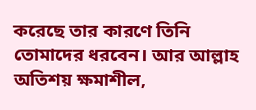করেছে তার কারণে তিনি তোমাদের ধরবেন। আর আল্লাহ অতিশয় ক্ষমাশীল,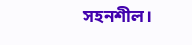সহনশীল।